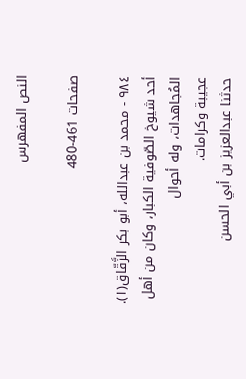النص المفهرس

صفحات 461-480

٩٨٤ - محمد بن عبدالله، أبو بكر الزَّقّاق(١).
أحد شيوخ الصّوفية الكبار، وكان من أهل المُجاهدات، وله أحوال
عجيبة وكرامات.
حدثنا عبدالعزيز بن أبي الحسن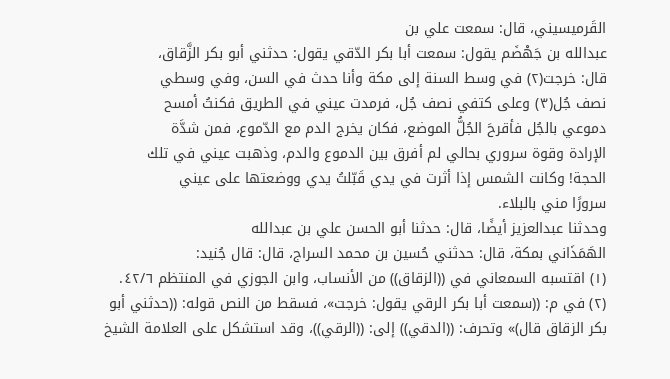القَرميسيني، قال: سمعت علي بن
عبدالله بن جَهْضَم يقول: سمعت أبا بكر الدّقي يقول: حدثني أبو بكر الزَّقاق،
قال: خرجت(٢) في وسط السنة إلى مكة وأنا حدث في السن، وفي وسطي
نصف جُل(٣) وعلى كتفي نصف جُل، فرمدت عيني في الطريق فكنتُ أمسح
دموعي بالجُل فأقرحَ الجُلُّ الموضع، فكان يخرج الدم مع الدّموع، فمن شدَّة
الإرادة وقوة سروري بحالي لم أفرق بين الدموع والدم، وذهبت عيني في تلك
الحجة! وكانت الشمس إذا أثرت في يدي قَبّلتُ يدي ووضعتها على عيني
سرورًا مني بالبلاء.
وحدثنا عبدالعزيز أيضًا، قال: حدثنا أبو الحسن علي بن عبدالله
الهَمَذَاني بمكة، قال: حدثني حُسين بن محمد السراج، قال: قال جُنيد:
(١) اقتسبه السمعاني في ((الزقاق)) من الأنساب، وابن الجوزي في المنتظم ٤٢/٦.
(٢) في م: ((سمعت أبا بكر الرقي يقول: خرجت»، فسقط من النص قوله: ((حدثني أبو
بكر الزقاق قال)» وتحرف: ((الدقي)) إلى: ((الرقي))، وقد استشكل على العلامة الشيخ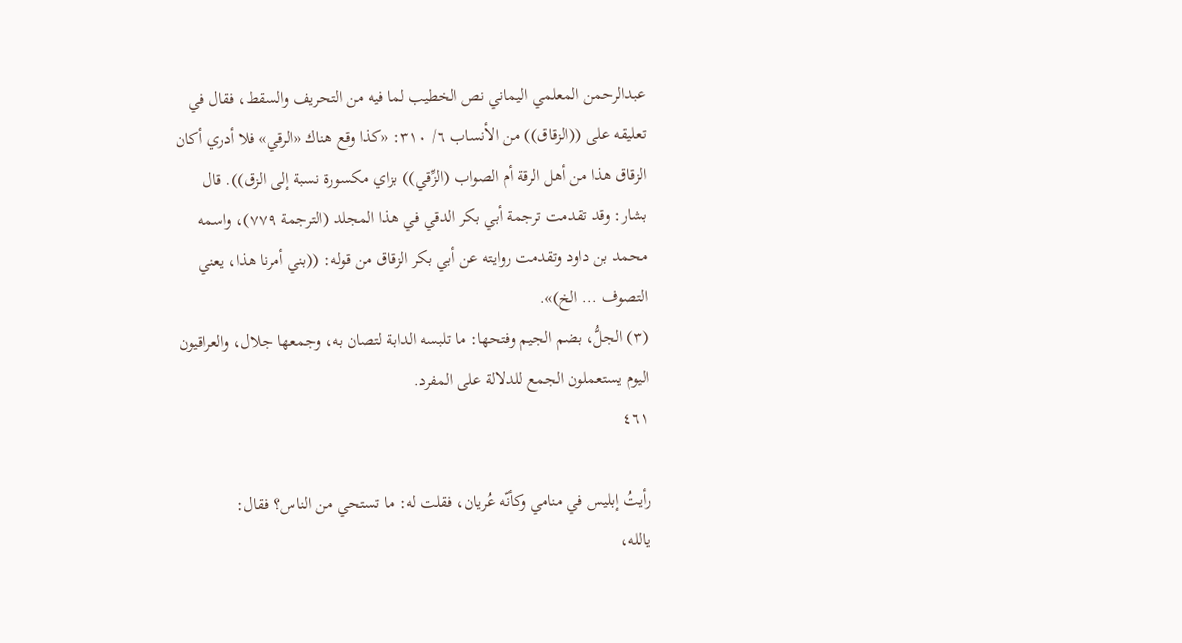عبدالرحمن المعلمي اليماني نص الخطيب لما فيه من التحريف والسقط، فقال في
تعليقه على ((الزقاق)) من الأنساب ٦/ ٣١٠: «كذا وقع هناك «الرقي» فلا أدري أكان
الزقاق هذا من أهل الرقة أم الصواب (الزِّقي)) بزاي مكسورة نسبة إلى الزق)). قال
بشار: وقد تقدمت ترجمة أبي بكر الدقي في هذا المجلد (الترجمة ٧٧٩)، واسمه
محمد بن داود وتقدمت روايته عن أبي بكر الزقاق من قوله: ((بني أمرنا هذا، يعني
التصوف ... الخ)».
(٣) الجلُّ، بضم الجيم وفتحها: ما تلبسه الدابة لتصان به، وجمعها جلال، والعراقيون
اليوم يستعملون الجمع للدلالة على المفرد.
٤٦١

رأيتُ إبليس في منامي وكأنّه عُريان، فقلت له: ما تستحي من الناس؟ فقال:
يالله،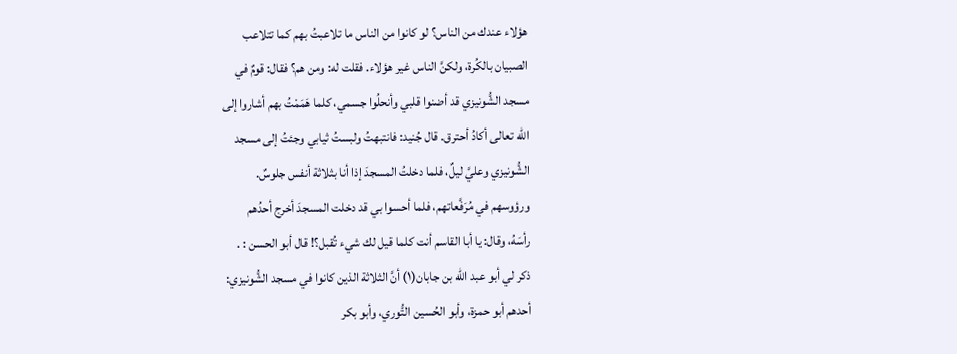هؤلاء عندك من الناس؟ لو كانوا من الناس ما تلاعبتُ بهم كما تتلاعب
الصبيان بالكُرة، ولكنَّ الناس غير هؤلاء. فقلت له: ومن هم؟ فقال: قومٌ في
مسجد الشُّونيزي قد أضنوا قلبي وأنحلُوا جسمي، كلما هَمَمْتُ بهم أشاروا إلى
الله تعالى أكادُ أحترق. قال جُنيد: فانتبهتُ ولبستُ ثيابي وجئتُ إلى مسجد
الشُّونيزي وعليَّ ليلٌ، فلما دخلتُ المسجدَ إذا أنا بثلاثة أنفس جلوسٌ.
ورؤوسهم في مُرَفَّعاتهم، فلما أحسوا بي قد دخلت المسجدَ أخرج أحدُهم
رأسَهُ، وقال: يا أبا القاسم أنت كلما قيل لك شيء تُقبل؟! قال أبو الحسن : .
ذكر لي أبو عبد الله بن جابان(١) أنَّ الثلاثة الذين كانوا في مسجد الشُّونيزي:
أحدهم أبو حمزة، وأبو الحُسين التُّوري، وأبو بكر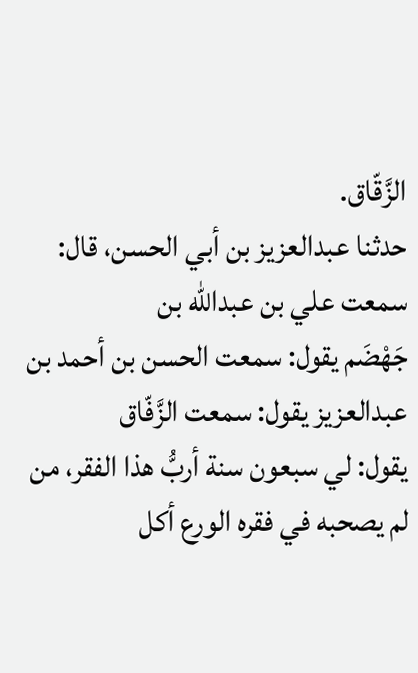الزَّقّاق.
حدثنا عبدالعزيز بن أبي الحسن، قال: سمعت علي بن عبدالله بن
جَهْضَم يقول: سمعت الحسن بن أحمد بن عبدالعزيز يقول: سمعت الزَّفّاق
يقول: لي سبعون سنة أربُّ هذا الفقر، من لم يصحبه في فقره الورع أكل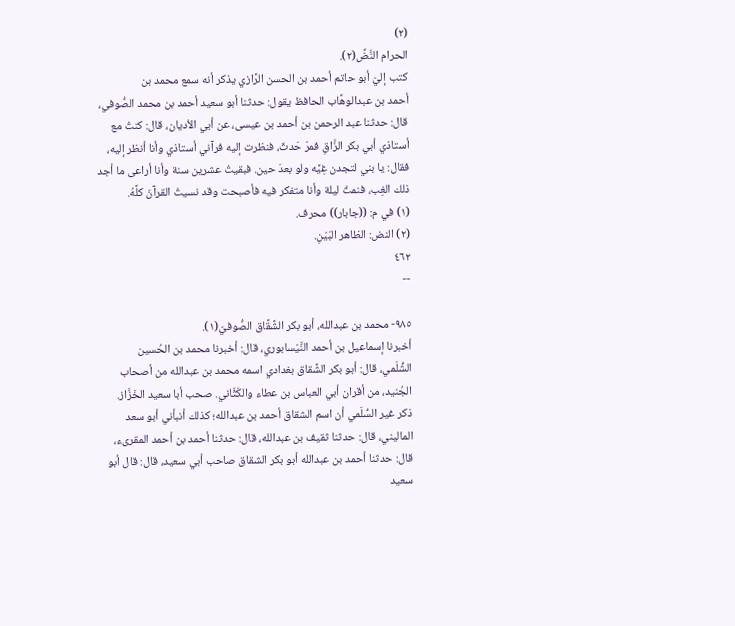(٢)
الحرام النَّضِّ(٢).
كتب إليّ أبو حاتم أحمد بن الحسن الرَّازي يذكر أنه سمع محمد بن
أحمد بن عبدالوهَّاب الحافظ يقول: حدثنا أبو سعيد أحمد بن محمد الصُّوفي،
قال: حدثنا عبد الرحمن بن أحمد بن عيسى، عن أبي الأديان، قال: كنتُ مع
أستاذي أبي بكر الزَّاقِ فمرّ حَدثٌ، فنظرت إليه فرآني أستاذي وأنا أنظر إليه،
فقال: يا بني لتجدن غِيَّه ولو بعدَ حين. فبقيتُ عشرين سنة وأنا أراعى ما أجد
ذلك الغِب، فنمتُ ليلة وأنا متفكر فيه فأصبحت وقد نسيتُ القرآنَ كلَّهُ.
(١) في م: ((جابار)) محرف.
(٢) النض: الظاهر البَيّنِ.
٤٦٢
--

٩٨٥- محمد بن عبدالله، أبو بكر الشَّقَّاق الصُّوفيّ(١).
أخبرنا إسماعيل بن أحمد النَّيْسابوري، قال: أخبرنا محمد بن الحُسين
الشُّلَمي، قال: أبو بكر الشَّقاق بغدادي اسمه محمد بن عبدالله من أصحاب
الجُنيد، من أقران أبي العباس بن عطاء والكَثَّاني. صحب أبا سعيد الخَزَّاز.
ذكر غير السُّلَمي أن اسم الشقاق أحمد بن عبدالله؛ كذلك أنبأني أبو سعد
الماليني، قال: حدثنا ثقيف بن عبدالله، قال: حدثنا أحمد بن أحمد المقرىء،
قال: حدثنا أحمد بن عبدالله أبو بكر الشقاق صاحب أبي سعيد، قال: قال أبو
سعيد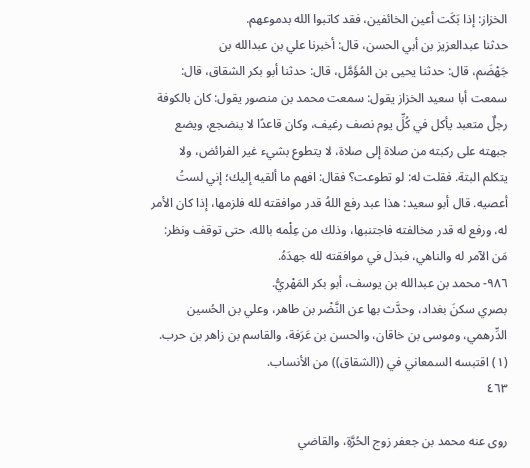الخزاز: إذا بَكَت أعين الخائفين، فقد كاتبوا الله بدموعهم.
حدثنا عبدالعزيز بن أبي الحسن، قال: أخبرنا علي بن عبدالله بن
جَهْضَم، قال: حدثنا يحيى بن المُؤَمَّل، قال: حدثنا أبو بكر الشقاق، قال:
سمعت أبا سعيد الخزاز يقول: سمعت محمد بن منصور يقول: كان بالكوفة
رجلٌ متعبد يأكل في كُلِّ يوم نصف رغيف، وكان قاعدًا لا ينضجع، ويضع
جبهته على ركبته من صلاة إلى صلاة، لا يتطوع بشيء غير الفرائض، ولا
يتكلم البتة. فقلت له: لو تطوعت؟ فقال: افهم ما ألقيه إليك؛ إني لستُ
أعصيه. قال أبو سعيد: هذا عبد رفع اللهُ قدر موافقته لله فلزمها، إذا كان الأمر
له، ورفع له قدر مخالفته فاجتنبها، وذلك من عِلْمه بالله، حتى توقف ونظر:
مَن الآمر له والناهي، فبذل في موافقته لله جهدَهُ.
٩٨٦- محمد بن عبدالله بن يوسف، أبو بكر المَهْريُّ.
بصري سكنَ بغداد، وحدَّث بها عن النَّضْر بن طاهر، وعلي بن الحُسين
الدِّرهمي، وموسى بن خاقان، والحسن بن عَرَفة، والقاسم بن زاهر بن حرب.
(١) اقتبسه السمعاني في ((الشقاق)) من الأنساب.
٤٦٣

روى عنه محمد بن جعفر زوج الحُرَّةِ، والقاضي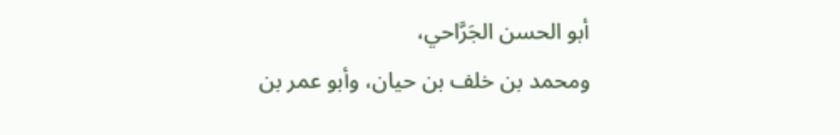أبو الحسن الجَرَّاحي،
ومحمد بن خلف بن حيان، وأبو عمر بن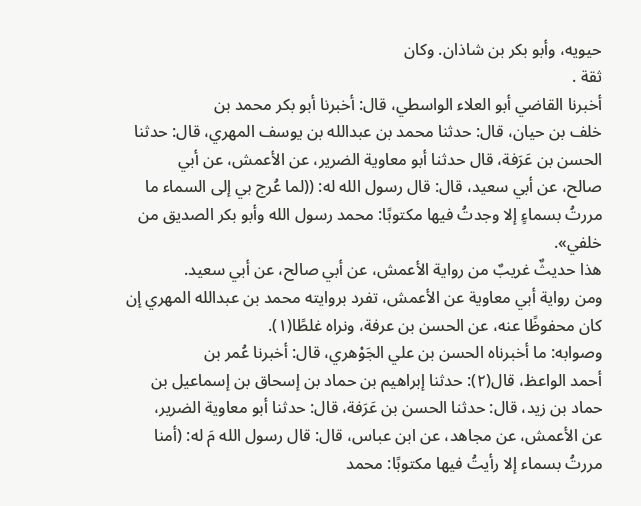حيويه، وأبو بكر بن شاذان. وكان
ثقة .
أخبرنا القاضي أبو العلاء الواسطي، قال: أخبرنا أبو بكر محمد بن
خلف بن حيان، قال: حدثنا محمد بن عبدالله بن يوسف المهري، قال: حدثنا
الحسن بن عَرَفة، قال حدثنا أبو معاوية الضرير، عن الأعمش، عن أبي
صالح، عن أبي سعيد، قال: قال رسول الله له: ((لما عُرج بي إلى السماء ما
مررتُ بسماءٍ إلا وجدتُ فيها مكتوبًا: محمد رسول الله وأبو بكر الصديق من
خلفي».
هذا حديثٌ غريبٌ من رواية الأعمش، عن أبي صالح، عن أبي سعيد.
ومن رواية أبي معاوية عن الأعمش، تفرد بروايته محمد بن عبدالله المهري إن
كان محفوظًا عنه، عن الحسن بن عرفة، ونراه غلطًا(١).
وصوابه: ما أخبرناه الحسن بن علي الجَوْهري، قال: أخبرنا عُمر بن
أحمد الواعظ، قال(٢): حدثنا إبراهيم بن حماد بن إسحاق بن إسماعيل بن
حماد بن زيد، قال: حدثنا الحسن بن عَرَفة، قال: حدثنا أبو معاوية الضرير،
عن الأعمش، عن مجاهد، عن ابن عباس، قال: قال رسول الله مَ له: (أمنا
مررتُ بسماء إلا رأيتُ فيها مكتوبًا: محمد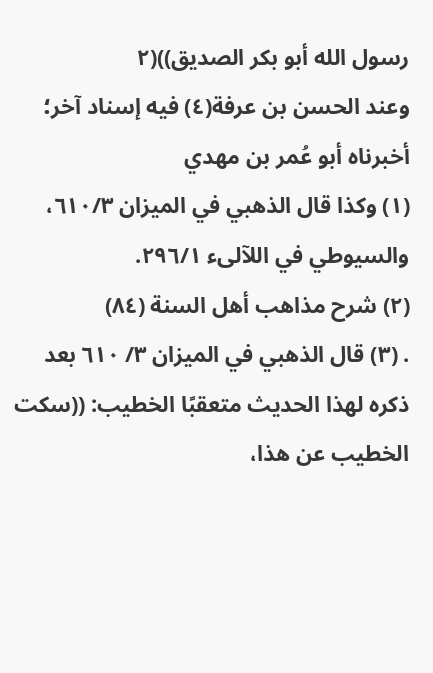رسول الله أبو بكر الصديق))(٢
وعند الحسن بن عرفة(٤) فيه إسناد آخر؛ أخبرناه أبو عُمر بن مهدي
(١) وكذا قال الذهبي في الميزان ٦١٠/٣، والسيوطي في اللآلىء ٢٩٦/١.
(٢) شرح مذاهب أهل السنة (٨٤)
. (٣) قال الذهبي في الميزان ٣/ ٦١٠ بعد ذكره لهذا الحديث متعقبًا الخطيب: ((سكت
الخطيب عن هذا،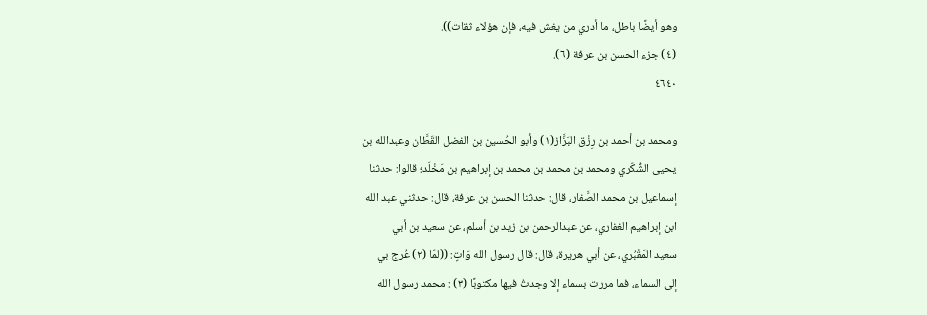وهو أيضًا باطل، ما أدري من يغش فيه، فإن هؤلاء ثقات)).
(٤) جزء الحسن بن عرفة (٦).
٤٦٤٠

ومحمد بن أحمد بن رِزْق البَزَّاز(١) وأبو الحُسين بن الفضل القَطَّان وعبدالله بن
يحيى الشُّكّري ومحمد بن محمد بن محمد بن إبراهيم بن مَخْلَد؛ قالوا: حدثنا
إسماعيل بن محمد الصَّفار، قال: حدثنا الحسن بن عرفة، قال: حدثني عبد الله
ابن إبراهيم الغفاري، عن عبدالرحمن بن زيد بن أسلم، عن سعيد بن أبي
سعيد المَقْبُري، عن أبي هريرة، قال: قال رسول الله وَاتٍ: ((لمّا (٢) عُرج بي
إلى السماء، فما مررت بسماء إلا وجدتُ فيها مكتوبًا (٣) : محمد رسول الله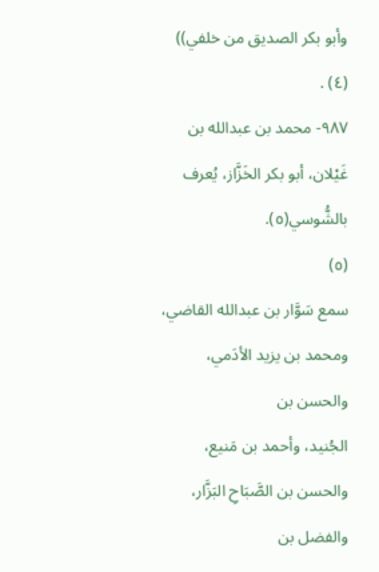وأبو بكر الصديق من خلفي)) (٤) .
٩٨٧- محمد بن عبدالله بن غَيْلان، أبو بكر الخَزَّاز، يُعرف
بالشُّوسي(٥).
(٥)
سمع سَوَّار بن عبدالله القاضي، ومحمد بن يزيد الأدَمي، والحسن بن
الجُنيد، وأحمد بن مَنيع، والحسن بن الصَّبَاحِ البَزَّار، والفضل بن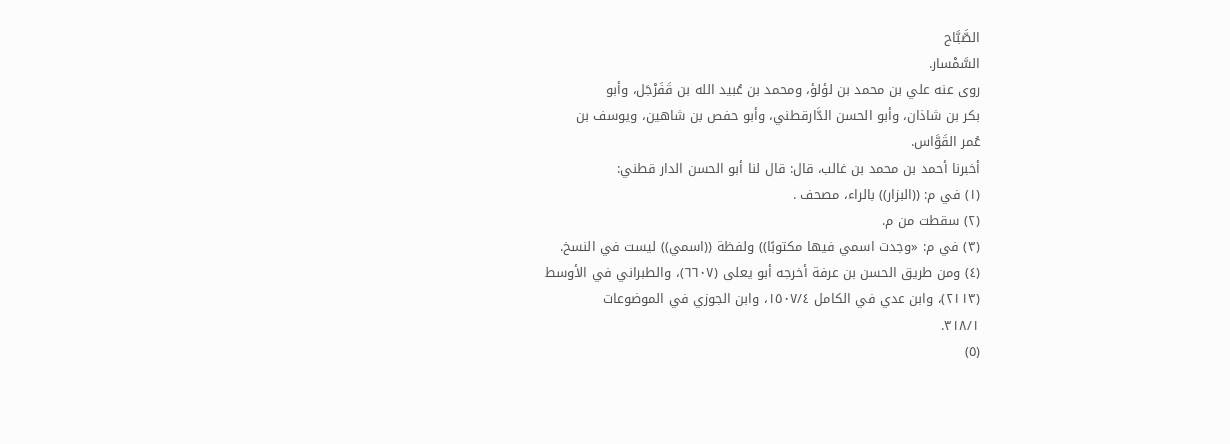الصَّبَّاح
السَّمْسار.
روى عنه علي بن محمد بن لؤلؤ، ومحمد بن عُبيد الله بن قَفَرْجَل، وأبو
بكر بن شاذان، وأبو الحسن الدَّارقطني، وأبو حفص بن شاهين، ويوسف بن
عُمر القَوَّاس.
أخبرنا أحمد بن محمد بن غالب، قال: قال لنا أبو الحسن الدار قطني:
(١) في م: ((البزار)) بالراء، مصحف .
(٢) سقطت من م.
(٣) في م: «وجدت اسمي فيها مكتوبًا)) ولفظة ((اسمي)) ليست في النسخ.
(٤) ومن طريق الحسن بن عرفة أخرجه أبو يعلى (٦٦٠٧)، والطبراني في الأوسط
(٢١١٣)، وابن عدي في الكامل ١٥٠٧/٤، وابن الجوزي في الموضوعات
٣١٨/١.
(٥)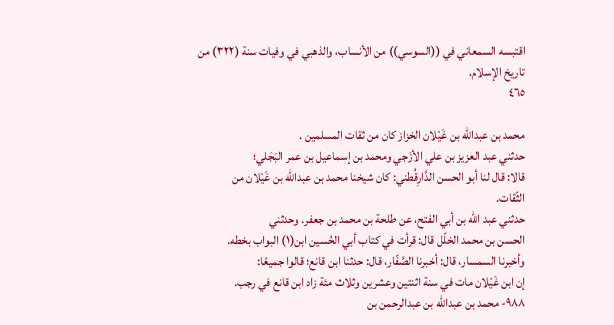اقتبسه السمعاني في ((السوسي)) من الأنساب، والذهبي في وفيات سنة (٣٢٢) من
تاريخ الإسلام.
٤٦٥

محمد بن عبدالله بن غَيْلان الخزاز كان من ثقات المسلمين .
حدثني عبد العزيز بن علي الأزَجي ومحمد بن إسماعيل بن عمر البَجَلي؛
قالا: قال لنا أبو الحسن الدَّارِقُطني: كان شيخنا محمد بن عبدالله بن غَيْلان من
الثّقات.
حدثني عبد الله بن أبي الفتح، عن طلحة بن محمد بن جعفر. وحدثني
الحسن بن محمد الخلّل قال: قرأت في كتاب أبي الحُسين ابن(١) البواب بخطه.
وأخبرنا السمسار، قال: أخبرنا الصَّفّار، قال: حدثنا ابن قانع؛ قالوا جميعًا:
إن ابن غَيْلان مات في سنة اثنتين وعشرين وثلاث مئة زاد ابن قانع في رجب.
٩٨٨- محمد بن عبدالله بن عبدالرحمن بن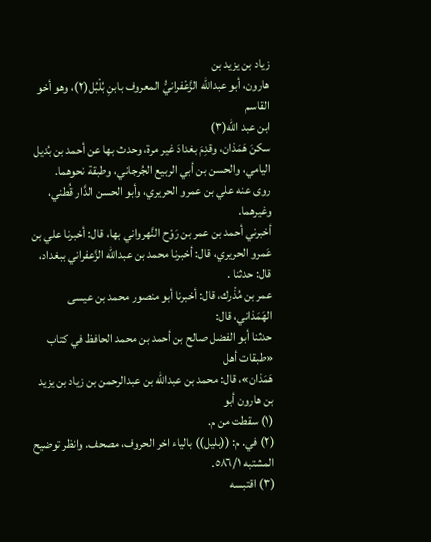زياد بن يزيد بن
هارون، أبو عبدالله الزَّعْفرانيُّ المعروف بابنِ بُلْبُل(٢)، وهو أخو القاسم
ابن عبد الله(٣)
سكنَ هَمَذان، وقدِمَ بغدادَ غير مرة، وحدث بها عن أحمد بن بُديل
اليامي، والحسن بن أبي الربيع الجُرجاني، وطبقة نحوهما.
روى عنه علي بن عمرو الحريري، وأبو الحسن الدَّار قُطني، وغيرهما.
أخبرني أحمد بن عمر بن رَوْح النَّهرواني بها، قال: أخبرنا علي بن
عَمرو الحريري، قال: أخبرنا محمد بن عبدالله الزَّعفراني ببغداد، قال: حدثنا .
عمر بن مُذْرك، قال: أخبرنا أبو منصور محمد بن عيسى الهَمَذاني، قال:
حدثنا أبو الفضل صالح بن أحمد بن محمد الحافظ في كتاب «طبقات أهل
هَمَذان»، قال: محمد بن عبدالله بن عبدالرحمن بن زیاد بن یزید بن هارون أبو
(١) سقطت من م.
(٢) في. م: ((بليل)) بالياء اخر الحروف، مصحف. وانظر توضيح المشتبه ٥٨٦/١.
(٣) اقتبسه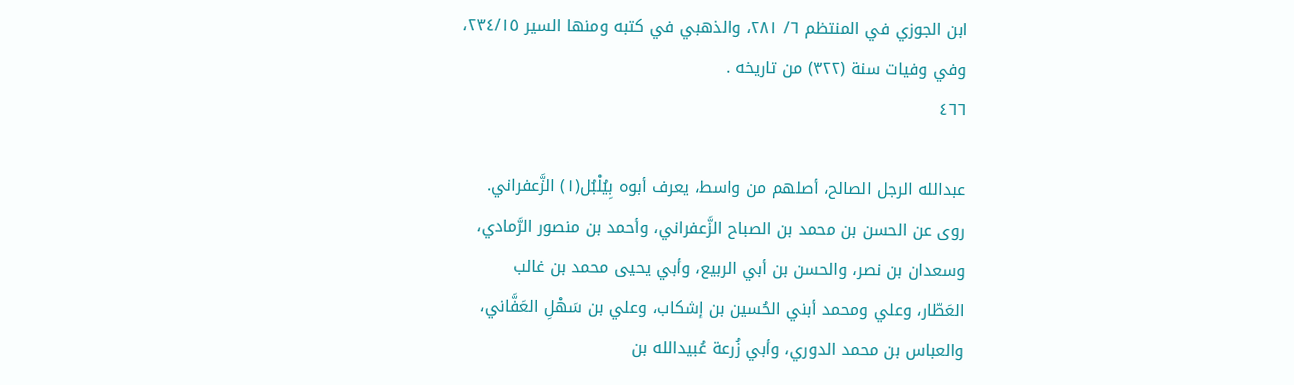ابن الجوزي في المنتظم ٦/ ٢٨١، والذهبي في كتبه ومنها السير ٢٣٤/١٥،
وفي وفيات سنة (٣٢٢) من تاريخه .
٤٦٦

عبدالله الرجل الصالح، أصلهم من واسط، يعرف أبوه بِيُلْبُل(١) الزَّعفراني.
روى عن الحسن بن محمد بن الصباح الزَّعفراني، وأحمد بن منصور الرَّمادي،
وسعدان بن نصر، والحسن بن أبي الربيع، وأبي يحيى محمد بن غالب
العَطّار، وعلي ومحمد أبني الحُسين بن إشكاب، وعلي بن سَهْلِ العَفَّاني،
والعباس بن محمد الدوري، وأبي زُرعة عُبيدالله بن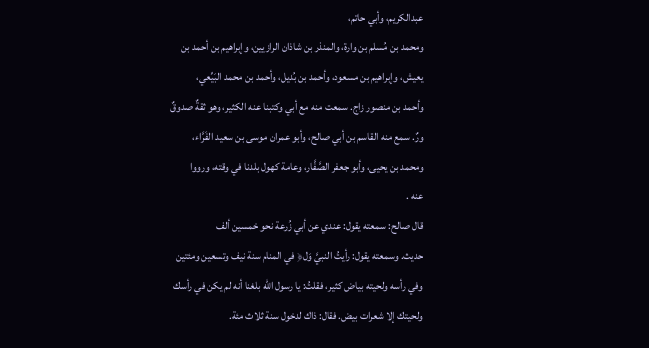عبدالكريم، وأبي حاتم،
ومحمد بن مُسلم بن وارة، والمنذر بن شاذان الرازيين، وإبراهيم بن أحمد بن
يعيش، وإبراهيم بن مسعود، وأحمد بن بُديل، وأحمد بن محمد البَيِّعي،
وأحمد بن منصور زاج. سمعت منه مع أبي وكتبنا عنه الكثير، وهو ثقةٌ صدوقٌ
ورٌ. سمع منه القاسم بن أبي صالح، وأبو عمران موسى بن سعيد الفَرَّاء،
ومحمد بن يحيى، وأبو جعفر الصَّفَّار، وعامة كهول بلدنا في وقته، ورووا
عنه .
قال صالح: سمعته يقول: عندي عن أبي زُرعة نحو خمسين ألف
حديث. وسمعته يقول: رأيتُ النبيَّ وَل﴿ في المنام سنة نيف وتسعين ومئتين
وفي رأسه ولحيته بياض كثير، فقلتُ: يا رسول الله بلغنا أنه لم يكن في رأسك
ولحيتك إلا شعرات بيض. فقال: ذاك لدخول سنة ثلاث مئة.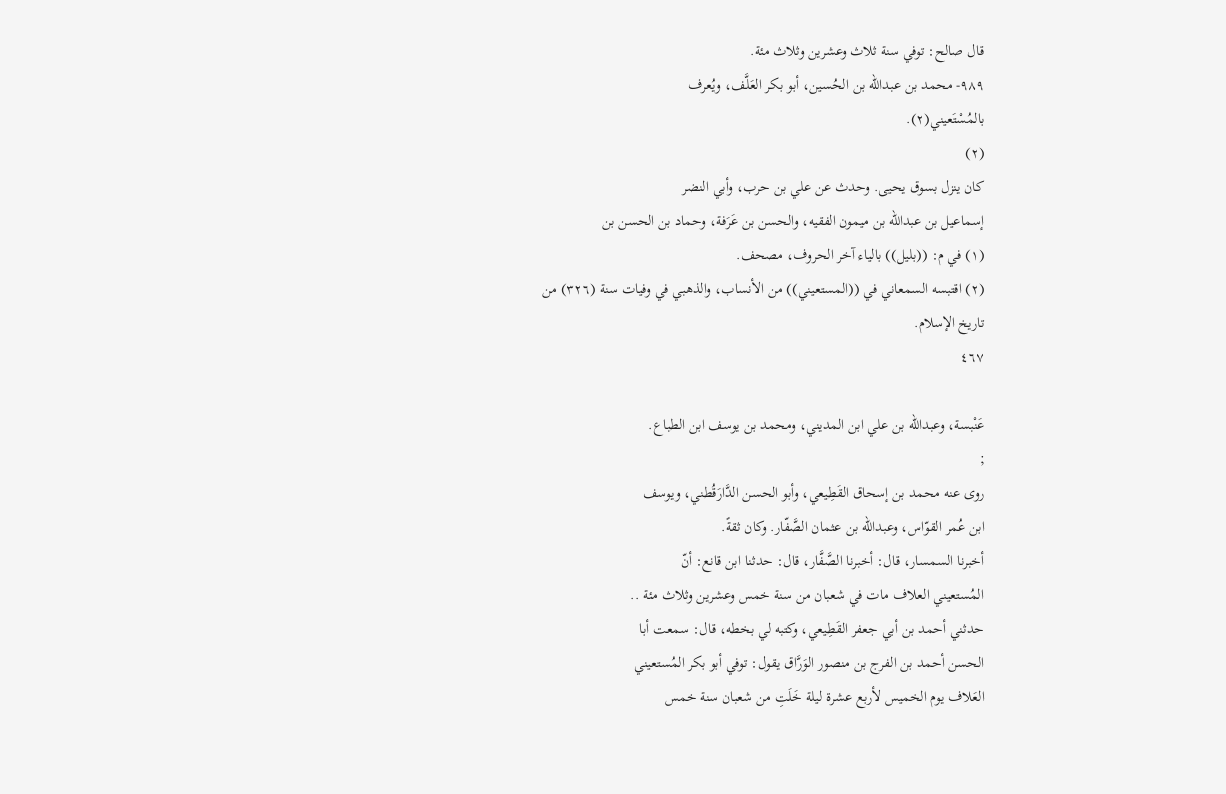قال صالح: توفي سنة ثلاث وعشرين وثلاث مئة.
٩٨٩- محمد بن عبدالله بن الحُسين، أبو بكر العَلَّف، ويُعرف
بالمُسْتَعيني(٢).
(٢)
كان ينزل بسوق يحيى. وحدث عن علي بن حرب، وأبي النضر
إسماعيل بن عبدالله بن ميمون الفقيه، والحسن بن عَرَفة، وحماد بن الحسن بن
(١) في م: ((بليل)) بالياء آخر الحروف، مصحف.
(٢) اقتبسه السمعاني في ((المستعيني)) من الأنساب، والذهبي في وفيات سنة (٣٢٦) من
تاريخ الإسلام.
٤٦٧

عَنْبسة، وعبدالله بن علي ابن المديني، ومحمد بن يوسف ابن الطباع.
;
روى عنه محمد بن إسحاق القَطِيعي، وأبو الحسن الدَّارَقُطني، ويوسف
ابن عُمر القوّاس، وعبدالله بن عثمان الصَّفّار. وكان ثقةً.
أخبرنا السمسار، قال: أخبرنا الصَّفَّار، قال: حدثنا ابن قانع: أنّ
المُستعيني العلاف مات في شعبان من سنة خمس وعشرين وثلاث مئة ..
حدثني أحمد بن أبي جعفر القَطِيعي، وكتبه لي بخطه، قال: سمعت أبا
الحسن أحمد بن الفرج بن منصور الوَرَّاق يقول: توفي أبو بكر المُستعيني
العَلاف يوم الخميس لأربع عشرة ليلة خَلَتِ من شعبان سنة خمس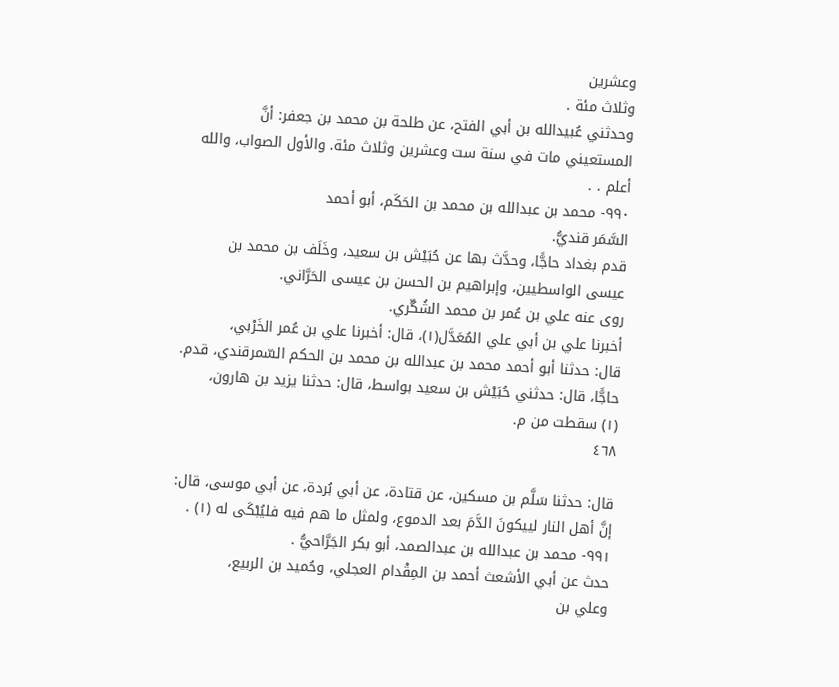وعشرين
وثلاث مئة .
وحدثني عُبيدالله بن أبي الفتح، عن طلحة بن محمد بن جعفر: أنَّ
المستعيني مات في سنة ست وعشرين وثلاث مئة. والأول الصواب، والله
أعلم . .
٩٩٠- محمد بن عبدالله بن محمد بن الحَكَم، أبو أحمد
السَّمَر قنديُّ.
قدم بغداد حاجًّا، وحدَّث بها عن حُبَيْش بن سعيد، وخَلَف بن محمد بن
عيسى الواسطيين، وإبراهيم بن الحسن بن عيسى الحَرَّاني.
روى عنه علي بن عُمر بن محمد الشُگّري.
أخبرنا علي بن أبي علي المُعَدَّل(١)، قال: أخبرنا علي بن عُمر الخَرْبي،
قال: حدثنا أبو أحمد محمد بن عبدالله بن محمد بن الحكم السّمرقندي، قدم.
حاجًّا، قال: حدثني حُبَيْش بن سعيد بواسط، قال: حدثنا يزيد بن هارون،
(١) سقطت من م.
٤٦٨

قال: حدثنا سَلَّم بن مسكين، عن قتادة، عن أبي بُردة، عن أبي موسى، قال:
إنَّ أهل النار لييكونَ الدَّمَ بعد الدموع، ولمثل ما هم فيه فليُبْكَى له (١) .
٩٩١- محمد بن عبدالله بن عبدالصمد، أبو بكر الجَرَّاحيُّ .
حدث عن أبي الأشعث أحمد بن المِقْدام العجلي، وحُميد بن الربيع،
وعلي بن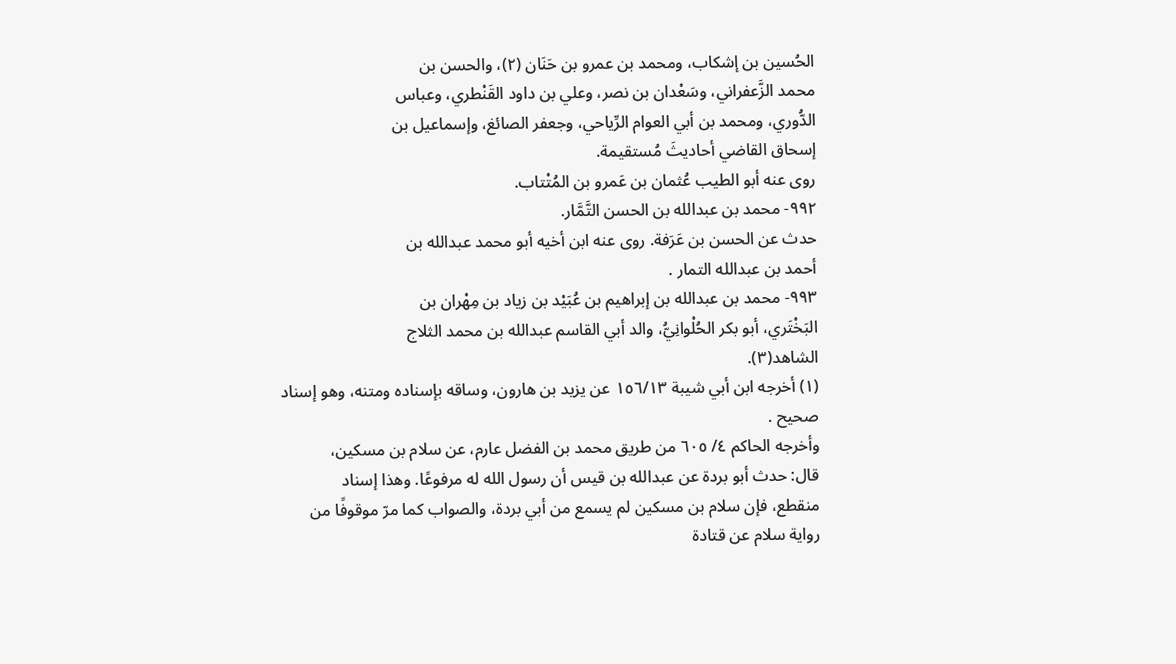الحُسين بن إشكاب، ومحمد بن عمرو بن حَنَان (٢)، والحسن بن
محمد الزَّعفراني، وسَعْدان بن نصر، وعلي بن داود القَنْطري، وعباس
الدُّوري، ومحمد بن أبي العوام الرِّياحي، وجعفر الصائغ، وإسماعيل بن
إسحاق القاضي أحاديثَ مُستقيمة.
روى عنه أبو الطيب عُثمان بن عَمرو بن المُتْتاب.
٩٩٢- محمد بن عبدالله بن الحسن التَّمَّار.
حدث عن الحسن بن عَرَفة. روى عنه ابن أخيه أبو محمد عبدالله بن
أحمد بن عبدالله التمار .
٩٩٣- محمد بن عبدالله بن إبراهيم بن عُبَيْد بن زياد بن مِهْران بن
البَخْتَري، أبو بكر الحُلْوانِيُّ، والد أبي القاسم عبدالله بن محمد الثلاج
الشاهد(٣).
(١) أخرجه ابن أبي شيبة ١٥٦/١٣ عن يزيد بن هارون، وساقه بإسناده ومتنه، وهو إسناد
صحيح .
وأخرجه الحاكم ٤/ ٦٠٥ من طريق محمد بن الفضل عارم، عن سلام بن مسكين،
قال: حدث أبو بردة عن عبدالله بن قيس أن رسول الله له مرفوعًا. وهذا إسناد
منقطع، فإن سلام بن مسكين لم يسمع من أبي بردة، والصواب كما مرّ موقوفًا من
رواية سلام عن قتادة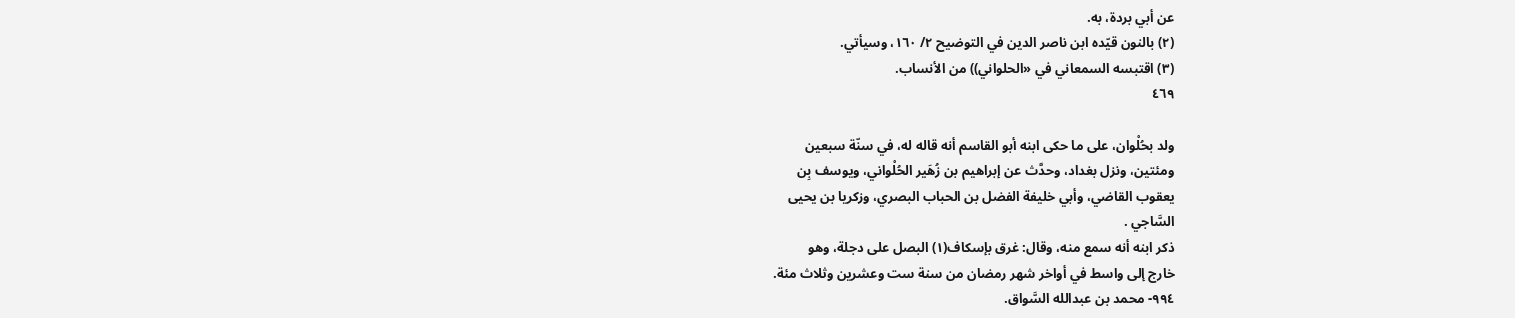عن أبي بردة، به.
(٢) بالنون قيّده ابن ناصر الدين في التوضيح ٢/ ١٦٠، وسيأتي.
(٣) اقتبسه السمعاني في «الحلواني)) من الأنساب.
٤٦٩

ولد بحُلْوان، على ما حكى ابنه أبو القاسم أنه قاله له، في سنّة سبعين
ومئتين، ونزل بغداد، وحدَّث عن إبراهيم بن زُهَير الحُلْواني، ويوسف بِن
يعقوب القاضي، وأبي خليفة الفضل بن الحباب البصري، وزكريا بن يحيى
السَّاجي .
ذكر ابنه أنه سمع منه، وقال: غرق بإسكاف(١) البصل على دجلة، وهو
خارج إلى واسط في أواخر شهر رمضان من سنة ست وعشرين وثلاث مئة.
٩٩٤- محمد بن عبدالله السَّواق.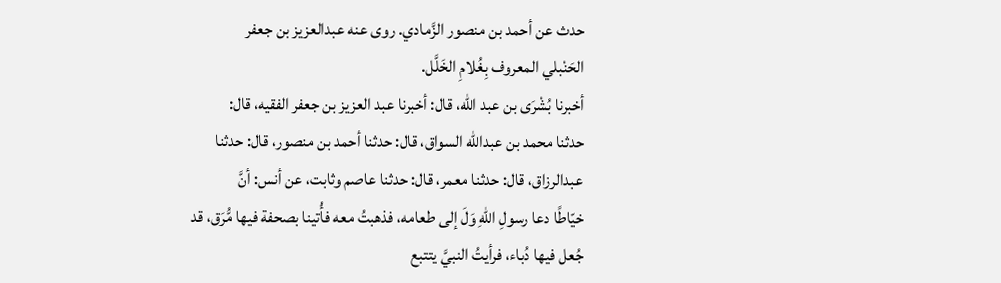حدث عن أحمد بن منصور الزَّمادي. روى عنه عبدالعزيز بن جعفر
الحَنْبلي المعروف بِغُلامِ الخَلَّل.
أخبرنا بُشْرَى بن عبد الله، قال: أخبرنا عبد العزيز بن جعفر الفقيه، قال:
حدثنا محمد بن عبدالله السواق، قال: حدثنا أحمد بن منصور، قال: حدثنا
عبدالرزاق، قال: حدثنا معمر، قال: حدثنا عاصم وثابت، عن أنس: أنَّ
خيّاطًا دعا رسولِ اللهِ وَلَ إلى طعامه، فذهبتُ معه فأُتينا بصحفة فيها مُّرَق، قد
جُعل فيها دُباء، فرأيتُ النبيَّ يتتبع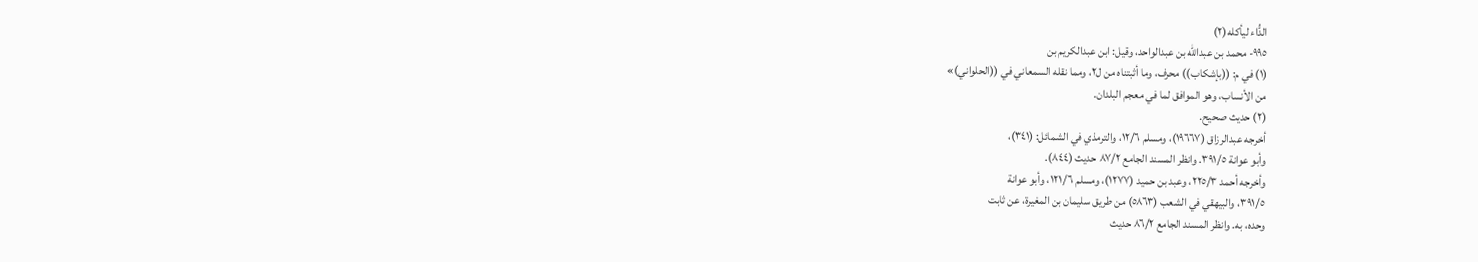الدُّاء ليأكله(٢)
٩٩٥- محمد بن عبدالله بن عبدالواحد، وقيل: ابن عبدالكريم بن
(١) في م: ((بإشكاب)) محرف، وما أثبتناه من ل٢، ومما نقله السمعاني في ((الحلواني)»
من الأنساب، وهو الموافق لما في معجم البلدان.
(٢) حديث صحيح.
أخرجه عبدالرزاق (١٩٦٦٧)، ومسلم ١٢/٦، والترمذي في الشمائل: (٣٤١)،
وأبو عوانة ٣٩١/٥. وانظر المسند الجامع ٨٧/٢ حديث (٨٤٤).
وأخرجه أحمد ٢٢٥/٣، وعبد بن حميد (١٢٧٧)، ومسلم ١٢١/٦، وأبو عوانة
٣٩١/٥، والبيهقي في الشعب (٥٨٦٣) من طريق سليمان بن المغيرة، عن ثابت
وحده، به. وانظر المسند الجامع ٨٦/٢ حديث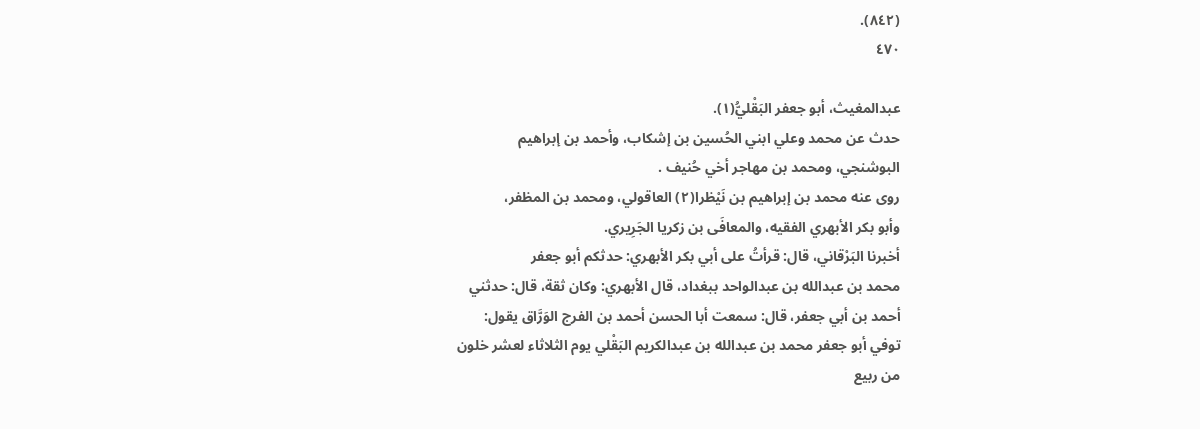(٨٤٢).
٤٧٠

عبدالمغيث، أبو جعفر البَقْليُّ(١).
حدث عن محمد وعلي ابني الحُسين بن إشكاب، وأحمد بن إبراهيم
البوشنجي، ومحمد بن مهاجر أخي حُنيف .
روى عنه محمد بن إبراهيم بن نَيْظرا(٢) العاقولي، ومحمد بن المظفر،
وأبو بكر الأبهري الفقيه، والمعافَى بن زكريا الجَرِيري.
أخبرنا البَرْقاني، قال: قرأتُ على أبي بكر الأبهري: حدثكم أبو جعفر
محمد بن عبدالله بن عبدالواحد ببغداد، قال الأبهري: وكان ثقة، قال: حدثني
أحمد بن أبي جعفر، قال: سمعت أبا الحسن أحمد بن الفرج الوَرَّاق يقول:
توفي أبو جعفر محمد بن عبدالله بن عبدالكريم البَقْلي يوم الثلاثاء لعشر خلون
من ربيع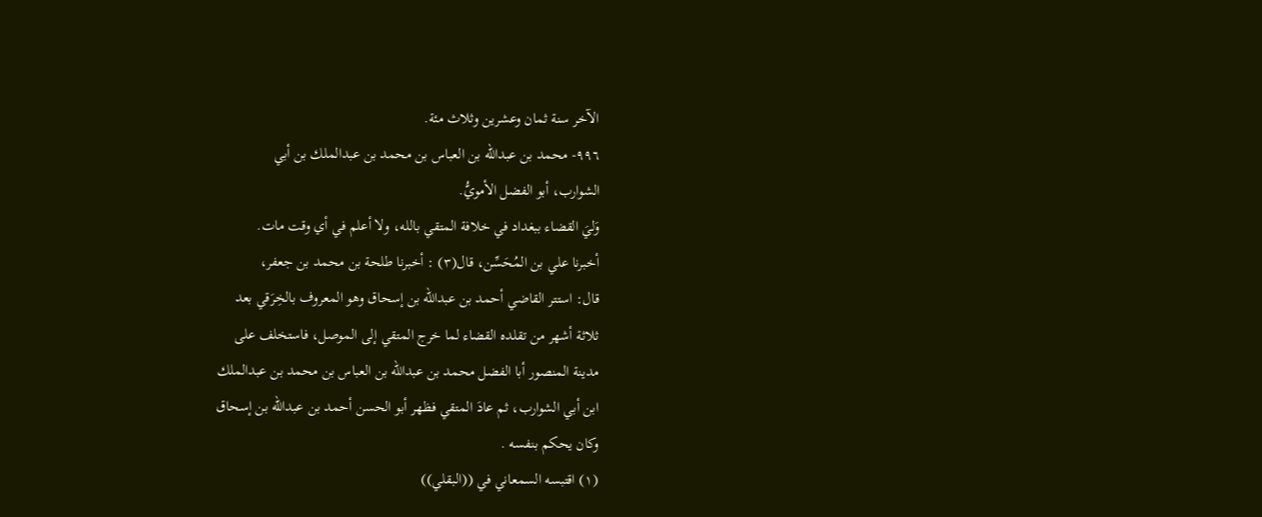الآخر سنة ثمان وعشرين وثلاث مئة.
٩٩٦- محمد بن عبدالله بن العباس بن محمد بن عبدالملك بن أبي
الشوارب، أبو الفضل الأمويُّ.
وَليَ القضاء ببغداد في خلافة المتقي بالله، ولا أعلم في أي وقت مات.
أخبرنا علي بن المُحَسِّن، قال(٣) : أخبرنا طلحة بن محمد بن جعفر،
قال: استتر القاضي أحمد بن عبدالله بن إسحاق وهو المعروف بالخِرَقي بعد
ثلاثة أشهر من تقلده القضاء لما خرج المتقي إلى الموصل، فاستخلف على
مدينة المنصور أبا الفضل محمد بن عبدالله بن العباس بن محمد بن عبدالملك
ابن أبي الشوارب، ثم عادَ المتقي فظهر أبو الحسن أحمد بن عبدالله بن إسحاق
وكان يحكم بنفسه .
(١) اقتبسه السمعاني في ((البقلي))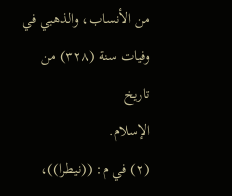من الأنساب، والذهبي في وفيات سنة (٣٢٨) من تاريخ
الإسلام.
(٢) في م: ((نيطرا))،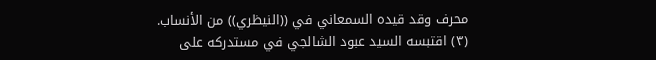محرف وقد قيده السمعاني في ((النيظري)) من الأنساب.
(٣) اقتبسه السيد عبود الشالجي في مستدركه على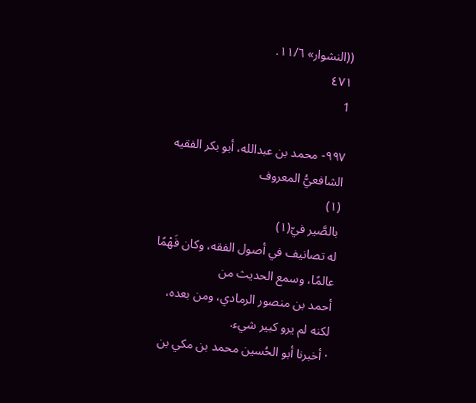((النشوار» ١١/٦.
٤٧١
1

٩٩٧- محمد بن عبدالله، أبو بكر الفقيه الشافعيُّ المعروف
(١)
بالصَّير فيّ(١)
له تصانيف في أصول الفقه، وكان فَهْمًا عالمًا، وسمع الحديث من
أحمد بن منصور الرمادي، ومن بعده، لكنه لم يرو كبير شيء.
· أخبرنا أبو الحُسين محمد بن مكي بن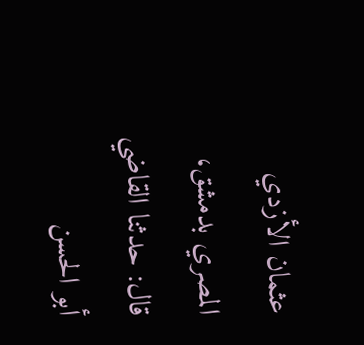عثمان الأزدي المصري بدمشق،
قال: حدثنا القاضي أبو الحسن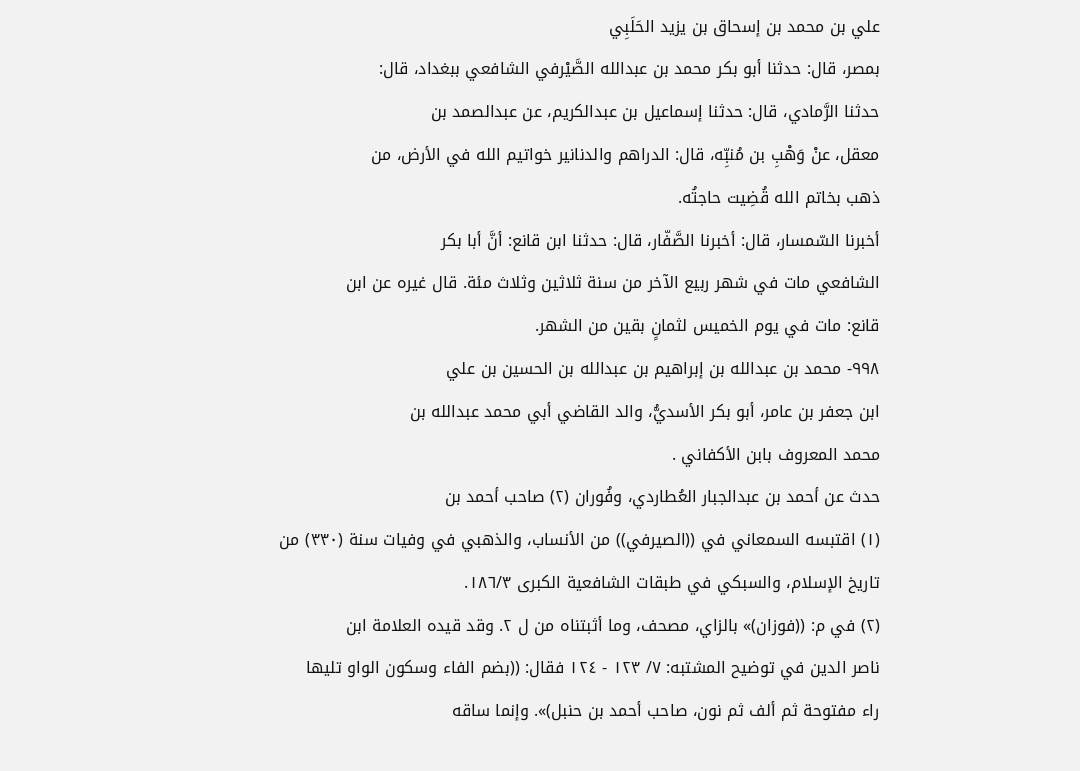علي بن محمد بن إسحاق بن يزيد الحَلَبِي
بمصر، قال: حدثنا أبو بكر محمد بن عبدالله الصَّيْرفي الشافعي ببغداد، قال:
حدثنا الرَّمادي، قال: حدثنا إسماعيل بن عبدالكريم، عن عبدالصمد بن
معقل، عنْ وَهْبِ بن مُنبِّه، قال: الدراهم والدنانير خواتيم الله في الأرض، من
ذهب بخاتم الله قُضِیت حاجتُه.
أخبرنا السّمسار، قال: أخبرنا الصَّفّار، قال: حدثنا ابن قانع: أنَّ أبا بكر
الشافعي مات في شهر ربيع الآخر من سنة ثلاثين وثلاث مئة. قال غيره عن ابن
قانع: مات في يوم الخميس لثمانٍ بقين من الشهر.
٩٩٨- محمد بن عبدالله بن إبراهيم بن عبدالله بن الحسين بن علي
ابن جعفر بن عامر، أبو بكر الأسديُّ، والد القاضي أبي محمد عبدالله بن
محمد المعروف بابن الأكفاني .
حدث عن أحمد بن عبدالجبار العُطاردي، وفُوران (٢) صاحب أحمد بن
(١) اقتبسه السمعاني في ((الصيرفي)) من الأنساب، والذهبي في وفيات سنة (٣٣٠) من
تاريخ الإسلام، والسبكي في طبقات الشافعية الكبرى ١٨٦/٣.
(٢) في م: ((فوزان)» بالزاي، مصحف، وما أثبتناه من ل ٢. وقد قيده العلامة ابن
ناصر الدين في توضيح المشتبه: ٧/ ١٢٣ - ١٢٤ فقال: ((بضم الفاء وسكون الواو تليها
راء مفتوحة ثم ألف ثم نون، صاحب أحمد بن حنبل)». وإنما ساقه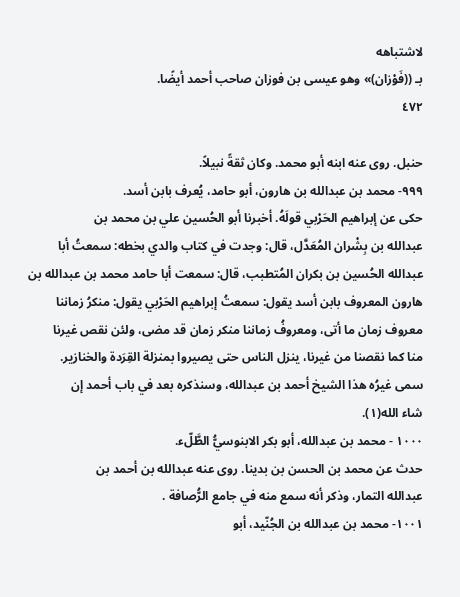لاشتباهه
بـ ((فَوْزان)» وهو عيسى بن فوزان صاحب أحمد أيضًا.
٤٧٢

حنبل. روى عنه ابنه أبو محمد. وكان ثقةً نبيلاً.
٩٩٩- محمد بن عبدالله بن هارون، أبو حامد، يُعرف بابن أسد.
حكى عن إبراهيم الحَرْبي قولَهُ. أخبرنا أبو الحُسين علي بن محمد بن
عبدالله بن بِشْران المُعَدَّل، قال: وجدت في كتاب والدي بخطه: سمعتُ أبا
عبدالله الحُسين بن بكران المُتطبب، قال: سمعت أبا حامد محمد بن عبدالله بن
هارون المعروف بابن أسد يقول: سمعتُ إبراهيم الحَرْبي يقول: منكرُ زماننا
معروف زمان ما أتى، ومعروفُ زماننا منكر زمان قد مضى، ولئن نقص غيرنا
منا كما نقصنا من غيرنا، ينزل الناس حتى يصيروا بمنزلة القِرَدة والخنازير.
سمى غيرُه هذا الشيخ أحمد بن عبدالله، وسنذكره بعد في باب أحمد إن
شاء الله(١).
١٠٠٠ - محمد بن عبدالله، أبو بكر الابنوسيُّ الطَّلّء.
حدث عن محمد بن الحسن بن بدينا. روى عنه عبدالله بن أحمد بن
عبدالله التمار، وذكر أنه سمع منه في جامع الرُّصافة .
١٠٠١- محمد بن عبدالله بن الجُنّيد، أبو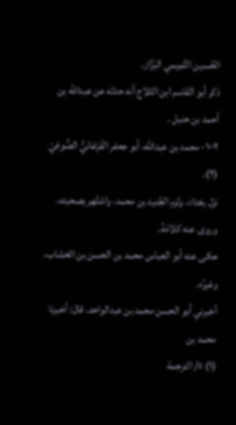الحُسين التَّمِيمي البَزَّاز.
ذكر أبو القاسم ابن الثلاج أنه حدثه عن عبدالله بن أحمد بن حنبل .
١٠٠٢- محمد بن عبدالله، أبو جعفر الفَرْغانيُّ الصُّوفيّ (٢).
نزل بغداد، ولزم الجُنيد بن محمد، واشتُهر بصحبته، وروى عنه كلامَهُ.
حكى عنه أبو العباس محمد بن الحسن بن الخشاب، وغيرُه.
أخبرني أبو الحسن محمد بن عبدالواحد، قال: أخبرنا محمد بن
(١) ٥/ الترجمة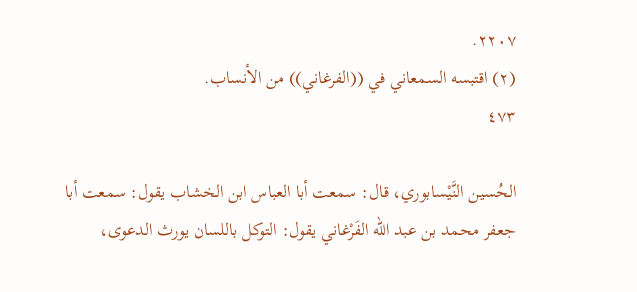٢٢٠٧.
(٢) اقتبسه السمعاني في ((الفرغاني)) من الأنساب.
٤٧٣

الحُسين النَّيْسابوري، قال: سمعت أبا العباس ابن الخشاب يقول: سمعت أبا
جعفر محمد بن عبد الله الفَرْغاني يقول: التوكل باللسان يورث الدعوى،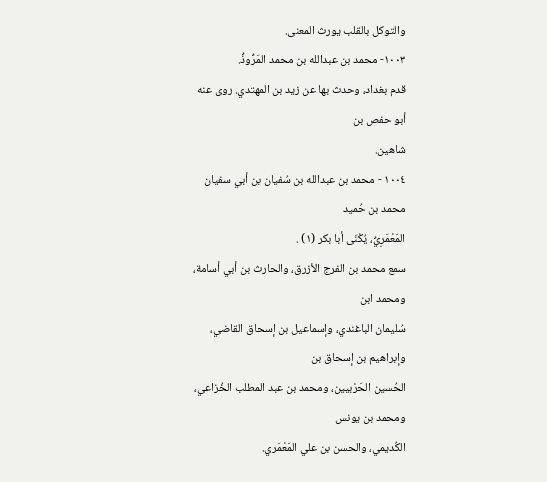والتوكل بالقلب يورث المعنى.
١٠٠٣- محمد بن عبدالله بن محمد المَرُّوذُّ.
قدم بغداد، وحدث بها عن زيد بن المهتدي. روى عنه أبو حفص بن
شاهین.
١٠٠٤ - محمد بن عبدالله بن سُفيان بن أبي سفيان محمد بن حُميد
المَعْمَرِيُّ، يُكْنَى أبا بكر (١) .
سمع محمد بن الفرج الأزرق، والحارث بن أبي أسامة، ومحمد ابن
سُليمان الباغندي، وإسماعيل بن إسحاق القاضي، وإبراهيم بن إسحاق بن
الحُسين الحَرْبيين، ومحمد بن عبد المطلب الخُزاعي، ومحمد بن يونس
الكُديمي، والحسن بن علي المَعْمَري.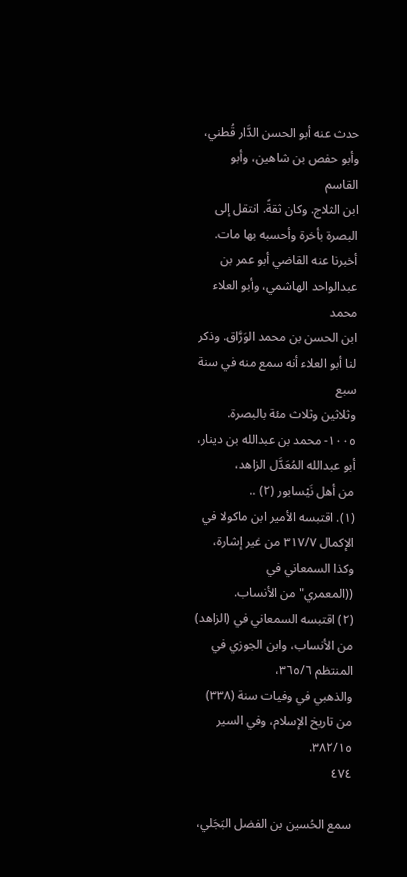حدث عنه أبو الحسن الدَّار قُطني، وأبو حفص بن شاهين، وأبو القاسم
ابن الثلاج. وكان ثقةً. انتقل إلى البصرة بأخرة وأحسبه بها مات.
أخبرنا عنه القاضي أبو عمر بن عبدالواحد الهاشمي، وأبو العلاء محمد
ابن الحسن بن محمد الوَرَّاق. وذكر لنا أبو العلاء أنه سمع منه في سنة سبع
وثلاثين وثلاث مئة بالبصرة.
١٠٠٥- محمد بن عبدالله بن دينار، أبو عبدالله المُعَدَّل الزاهد،
من أهل نَيْسابور (٢) ..
(١). اقتبسه الأمير ابن ماكولا في الإكمال ٣١٧/٧ من غير إشارة، وكذا السمعاني في
((المعمري" من الأنساب.
(٢) اقتبسه السمعاني في (الزاهد) من الأنساب، وابن الجوزي في المنتظم ٣٦٥/٦،
والذهبي في وفيات سنة (٣٣٨) من تاريخ الإسلام، وفي السير ٣٨٢/١٥.
٤٧٤

سمع الحُسين بن الفضل البَجَلي،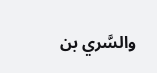والسَّري بن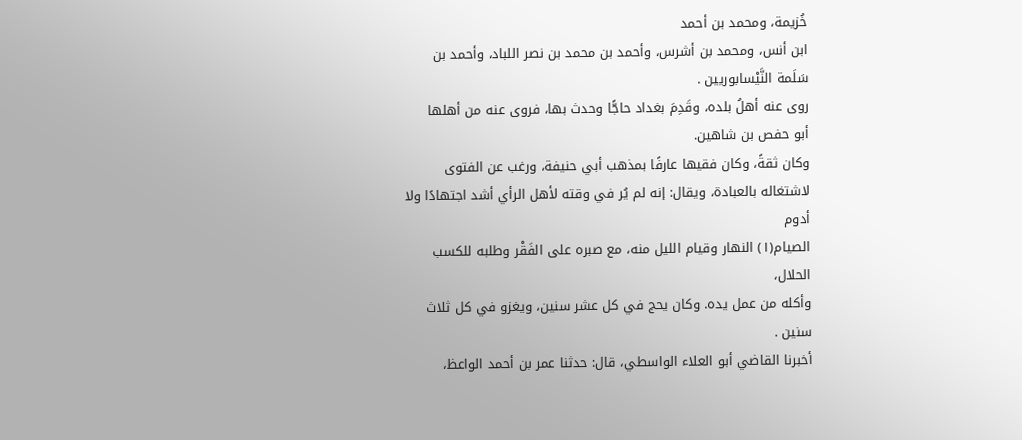خُزيمة، ومحمد بن أحمد
ابن أنس، ومحمد بن أشرس، وأحمد بن محمد بن نصر اللباد، وأحمد بن
سَلَمة النَّيْسابوريين .
روى عنه أهلُ بلده، وقَدِمَ بغداد حاجًّا وحدث بها، فروى عنه من أهلها
أبو حفص بن شاهين.
وكان ثقةً، وكان فقيها عارفًا بمذهب أبي حنيفة، ورغب عن الفتوى
لاشتغاله بالعبادة، ويقال: إنه لم يُر في وقته لأهل الرأي أشد اجتهادًا ولا أدوم
الصيام(١) النهار وقيام الليل منه، مع صبره على الفَقْر وطلبه للكسب الحلال،
وأكله من عمل يده. وكان يحج في كل عشر سنين، ويغزو في كل ثلاث
سنين .
أخبرنا القاضي أبو العلاء الواسطي، قال: حدثنا عمر بن أحمد الواعظ،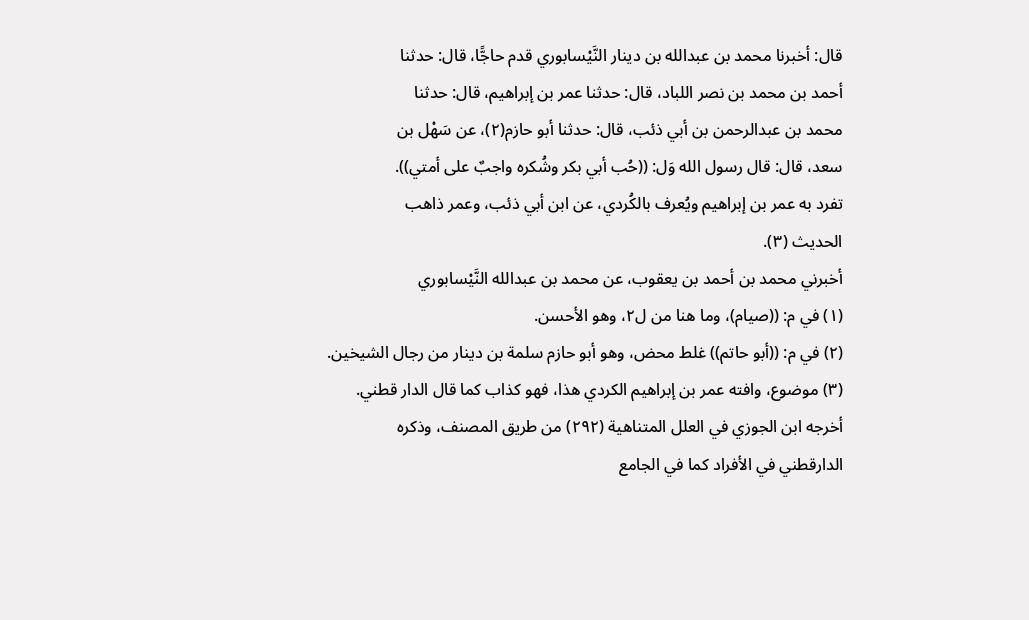قال: أخبرنا محمد بن عبدالله بن دينار النَّيْسابوري قدم حاجًّا، قال: حدثنا
أحمد بن محمد بن نصر اللباد، قال: حدثنا عمر بن إبراهيم، قال: حدثنا
محمد بن عبدالرحمن بن أبي ذئب، قال: حدثنا أبو حازم(٢)، عن سَهْل بن
سعد، قال: قال رسول الله وَل: ((حُب أبي بكر وشُكره واجبٌ على أمتي)).
تفرد به عمر بن إبراهيم ويُعرف بالكُردي، عن ابن أبي ذئب، وعمر ذاهب
الحديث (٣).
أخبرني محمد بن أحمد بن يعقوب، عن محمد بن عبدالله النَّيْسابوري
(١) في م: ((صيام)، وما هنا من ل٢، وهو الأحسن.
(٢) في م: ((أبو حاتم)) غلط محض، وهو أبو حازم سلمة بن دينار من رجال الشيخين.
(٣) موضوع، وافته عمر بن إبراهيم الكردي هذا، فهو كذاب كما قال الدار قطني.
أخرجه ابن الجوزي في العلل المتناهية (٢٩٢) من طريق المصنف، وذكره
الدارقطني في الأفراد كما في الجامع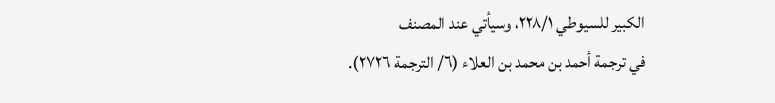الكبير للسيوطي ٢٢٨/١، وسيأتي عند المصنف
في ترجمة أحمد بن محمد بن العلاء (٦/ الترجمة ٢٧٢٦).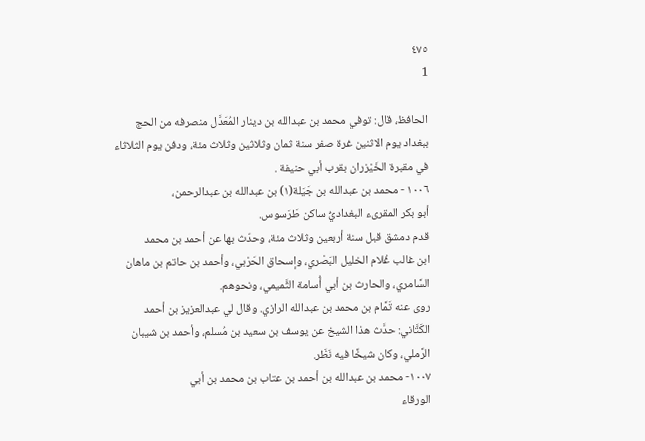٤٧٥
1

الحافظ، قال: توفي محمد بن عبدالله بن دينار المُعَدَّل منصرفه من الحج
ببغداد يوم الاثنين غرة صفر سنة ثمان وثلاثين وثلاث مئة، ودفن يوم الثلاثاء
في مقبرة الخَيْزران بقرب أبي حنيفة .
١٠٠٦ - محمد بن عبدالله بن جَيَلة(١) بن عبدالله بن عبدالرحمن،
أبو بكر المقرىء البغداديُّ ساكن طَرَسوس.
قدم دمشق قبل سنة أربعين وثلاث مئة، وحدّث بها عن أحمد بن محمد
ابن غالب غُلام الخليل البَصْري، وإسحاق الحَرْبي، وأحمد بن حاتم بن ماهان
السَّامري، والحارث بن أبي أُسامة الثَّميمي، ونحوهم.
روى عنه تَمَّام بن محمد بن عبدالله الرازي. وقال لي عبدالعزيز بن أحمد
الكَتَّاني: حدَّث هذا الشيخ عن يوسف بن سعيد بن مُسلم، وأحمد بن شيبان
الرَّملي، وكان شيخًا فيه نَظَر.
١٠٠٧- محمد بن عبدالله بن أحمد بن عتاب بن محمد بن أبي
الورقاء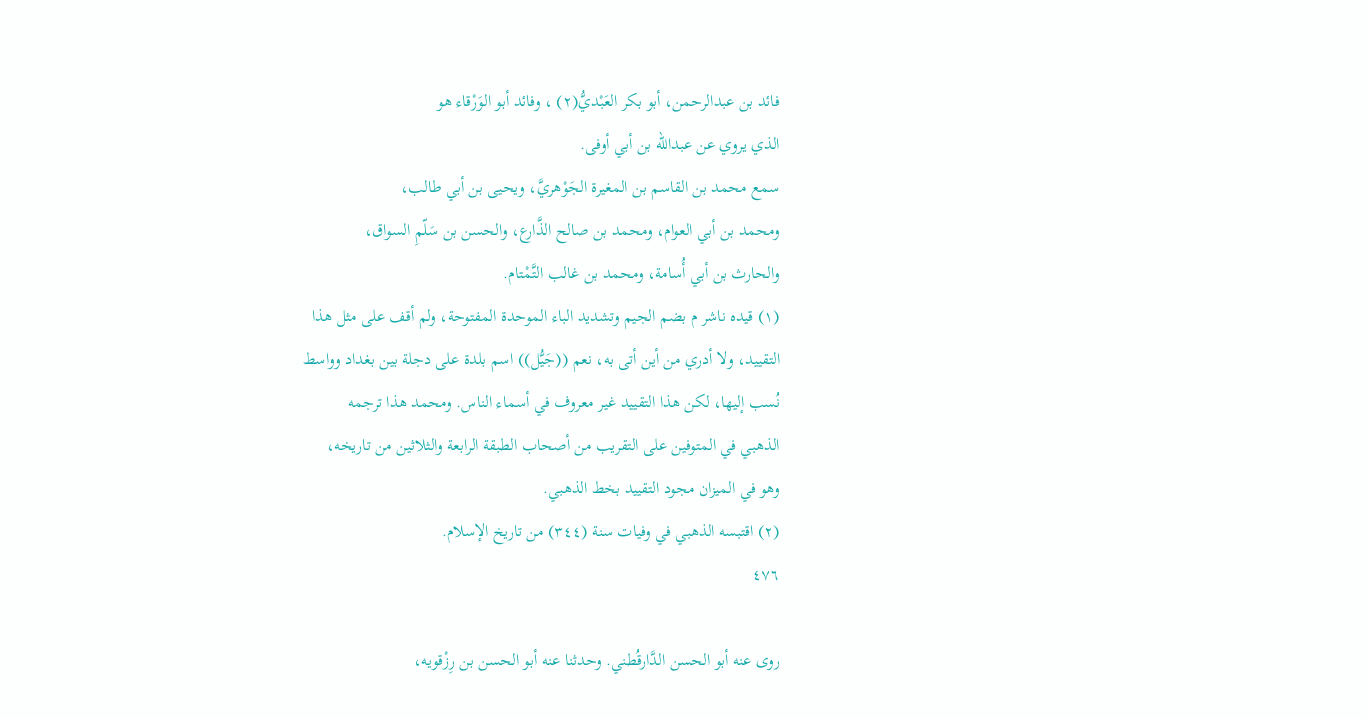فائد بن عبدالرحمن، أبو بكر العَبْديُّ(٢) ، وفائد أبو الوَرْقاء هو
الذي يروي عن عبدالله بن أبي أوفى.
سمع محمد بن القاسم بن المغيرة الجَوْهريَّ، ويحيى بن أبي طالب،
ومحمد بن أبي العوام، ومحمد بن صالح الذَّارع، والحسن بن سَلّمِ السواق،
والحارث بن أبي أُسامة، ومحمد بن غالب التَّمْتام.
(١) قيده ناشر م بضم الجيم وتشديد الباء الموحدة المفتوحة، ولم أقف على مثل هذا
التقييد، ولا أدري من أين أتى به، نعم ((جَيُّل)) اسم بلدة على دجلة بين بغداد وواسط
نُسب إليها، لكن هذا التقييد غير معروف في أسماء الناس. ومحمد هذا ترجمه
الذهبي في المتوفين على التقريب من أصحاب الطبقة الرابعة والثلاثين من تاريخه،
وهو في الميزان مجود التقييد بخط الذهبي.
(٢) اقتبسه الذهبي في وفيات سنة (٣٤٤) من تاريخ الإسلام.
٤٧٦

روى عنه أبو الحسن الدَّارقُطني. وحدثنا عنه أبو الحسن بن رِزْقويه،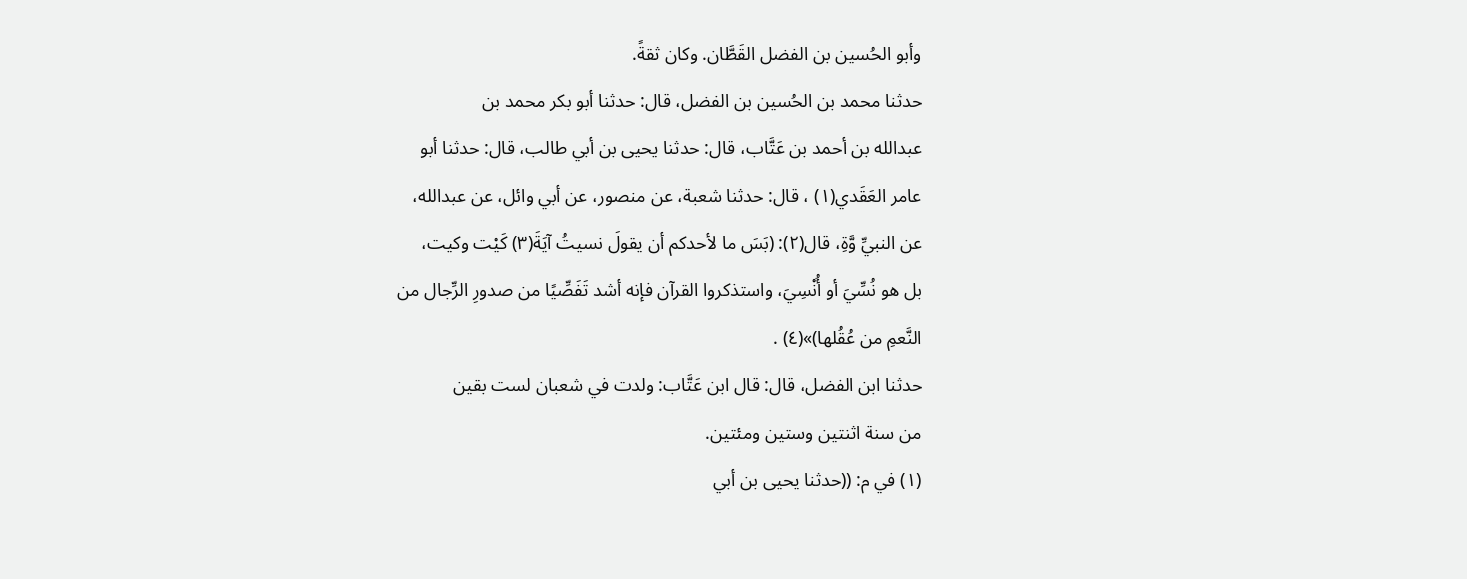وأبو الحُسين بن الفضل القَطَّان. وكان ثقةً.
حدثنا محمد بن الحُسين بن الفضل، قال: حدثنا أبو بكر محمد بن
عبدالله بن أحمد بن عَتَّاب، قال: حدثنا يحيى بن أبي طالب، قال: حدثنا أبو
عامر العَقَدي(١) ، قال: حدثنا شعبة، عن منصور، عن أبي وائل، عن عبدالله،
عن النبيِّ وَّةِ، قال(٢): (بَسَ ما لأحدكم أن يقولَ نسيتُ آيَةَ(٣) كَيْت وكيت،
بل هو نُسِّيَ أو أُنْسِيَ، واستذكروا القرآن فإنه أشد تَفَصِّيًا من صدورِ الرِّجال من
النَّعمِ من عُقُلها)»(٤) .
حدثنا ابن الفضل، قال: قال ابن عَتَّاب: ولدت في شعبان لست بقين
من سنة اثنتين وستين ومئتين.
(١) في م: ((حدثنا يحيى بن أبي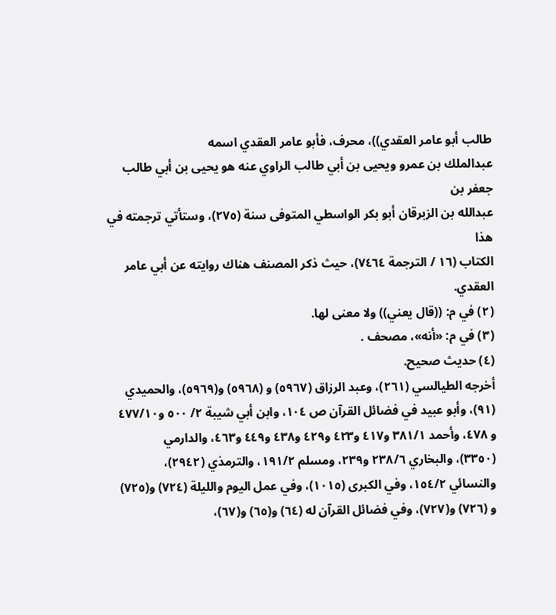طالب أبو عامر العقدي))، محرف، فأبو عامر العقدي اسمه
عبدالملك بن عمرو ويحيى بن أبي طالب الراوي عنه هو يحيى بن أبي طالب جعفر بن
عبدالله بن الزبرقان أبو بكر الواسطي المتوفى سنة (٢٧٥)، وستأتي ترجمته في هذا
الكتاب (١٦ / الترجمة ٧٤٦٤)، حيث ذكر المصنف هناك روايته عن أبي عامر العقدي.
(٢) في م: ((قال يعني)) ولا معنى لها.
(٣) في م: «أنه»، مصحف .
(٤) حديث صحيح.
أخرجه الطيالسي (٢٦١)، وعبد الرزاق (٥٩٦٧) و (٥٩٦٨) و(٥٩٦٩)، والحميدي
(٩١)، وأبو عبيد في فضائل القرآن ص ١٠٤، وابن أبي شيبة ٢/ ٥٠٠ و٤٧٧/١٠
و ٤٧٨، وأحمد ٣٨١/١ و٤١٧ و٤٢٣ و٤٢٩ و٤٣٨ و٤٤٩ و٤٦٣، والدارمي
(٣٣٥٠)، والبخاري ٢٣٨/٦ و٢٣٩، ومسلم ١٩١/٢، والترمذي (٢٩٤٢)،
والنسائي ١٥٤/٢، وفي الكبرى (١٠١٥)، وفي عمل اليوم والليلة (٧٢٤) و(٧٢٥)
و (٧٢٦) و(٧٢٧)، وفي فضائل القرآن له (٦٤) و(٦٥) و(٦٧)،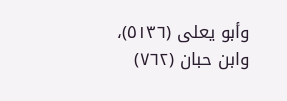وأبو يعلى (٥١٣٦)،
وابن حبان (٧٦٢)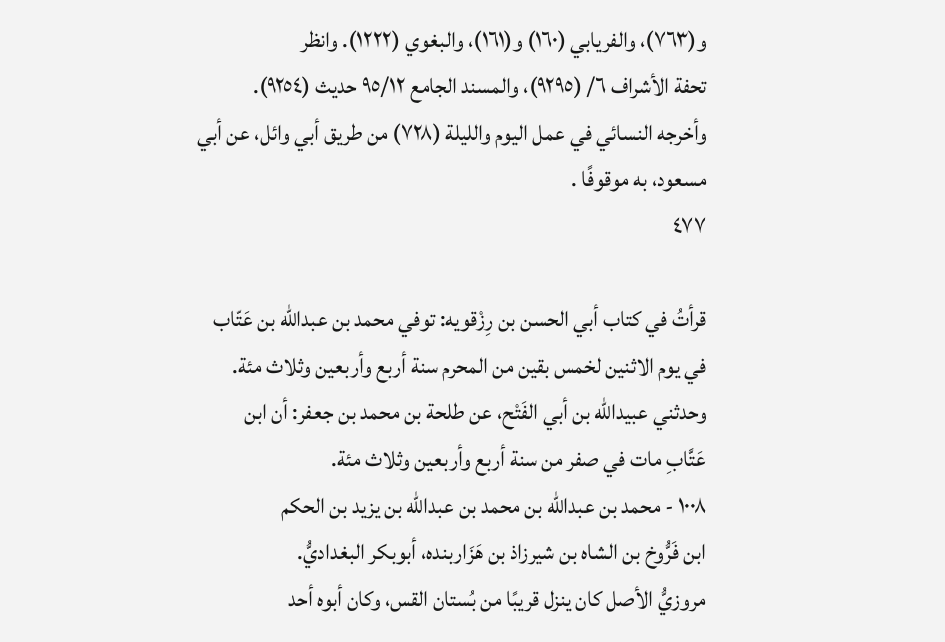و(٧٦٣)، والفريابي (١٦٠) و(١٦١)، والبغوي (١٢٢٢). وانظر
تحفة الأشراف ٦/ (٩٢٩٥)، والمسند الجامع ٩٥/١٢ حديث (٩٢٥٤).
وأخرجه النسائي في عمل اليوم والليلة (٧٢٨) من طريق أبي وائل، عن أبي
مسعود، به موقوفًا .
٤٧٧

قرأتُ في كتاب أبي الحسن بن رِزْقويه: توفي محمد بن عبدالله بن عَتّاب
في يوم الاثنين لخمس بقين من المحرم سنة أربع وأربعين وثلاث مئة.
وحدثني عبيدالله بن أبي الفَتْح، عن طلحة بن محمد بن جعفر: أن ابن
عَتَّابِ مات في صفر من سنة أربع وأربعين وثلاث مئة.
١٠٠٨ - محمد بن عبدالله بن محمد بن عبدالله بن يزيد بن الحكم
ابن فَرُّوخ بن الشاه بن شيرزاذ بن هَزَاربنده، أبوبكر البغداديُّ.
مروزيُّ الأصل کان ینزل قريبًا من بُستان القس، وكان أبوه أحد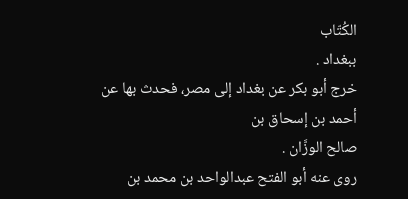الكُتّاب
ببغداد .
خرج أبو بكر عن بغداد إلى مصر، فحدث بها عن أحمد بن إسحاق بن
صالح الوزَّان .
روى عنه أبو الفتح عبدالواحد بن محمد بن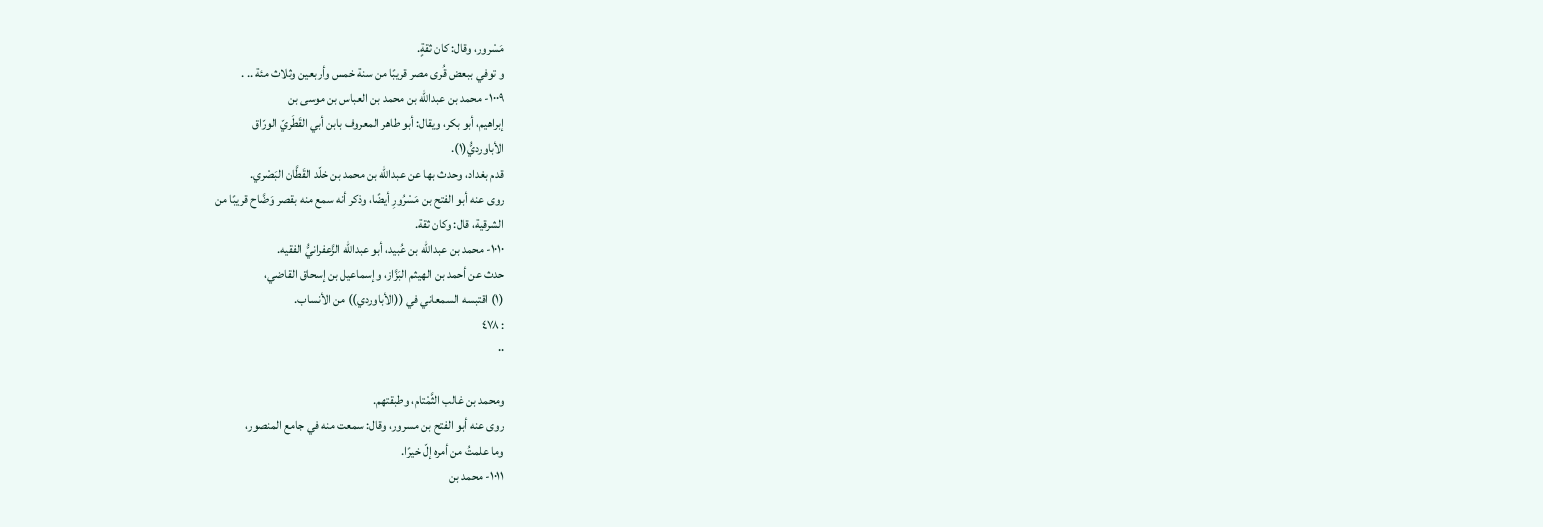مَسْرور، وقال: كان ثقةٍ.
و توفي ببعض قُرى مصر قريبًا من سنة خمس وأربعين وثلاث مئة .. .
١٠٠٩- محمد بن عبدالله بن محمد بن العباس بن موسى بن
إبراهيم، أبو بكر، ويقال: أبو طاهر المعروف بابن أبي القَطَريّ الورّاق
الأباورديُّ(١).
قدم بغداد، وحدث بها عن عبدالله بن محمد بن خلّد القَطَّان البَصْري.
روى عنه أبو الفتح بن مَسْرُورِ أيضًا، وذكر أنه سمع منه بقصر وَضَّاح قريبًا من
الشرقية، قال: وكان ثقة.
١٠١٠- محمد بن عبدالله بن عُبيد، أبو عبدالله الزَّعفرانيُّ الفقيه.
حدث عن أحمد بن الهيثم البَزَّاز، وإسماعيل بن إسحاق القاضي،
(١) اقتبسه السمعاني في ((الأباوردي)) من الأنساب.
: ٤٧٨
٠٠

ومحمد بن غالب الثَّمْتام، وطبقتهم.
روى عنه أبو الفتح بن مسرور، وقال: سمعت منه في جامع المنصور،
وما علمتُ من أمره إلّ خيرًا.
١٠١١- محمد بن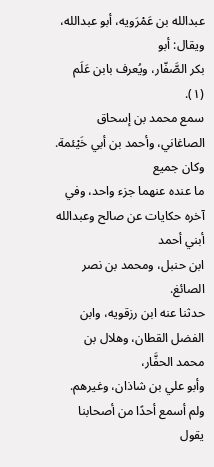عبدالله بن عَمْرَويه، أبو عبدالله، ويقال: أبو
بكر الصَّفّار، ويُعرف بابن عَلَم (١).
سمع محمد بن إسحاق الصاغاني، وأحمد بن أبي خَيْئمة. وكان جميع
ما عنده عنهما جزء واحد، وفي آخره حكايات عن صالح وعبدالله أبني أحمد
ابن حنبل، ومحمد بن نصر الصائغ.
حدثنا عنه ابن رزقويه، وابن الفضل القطان، وهلال بن محمد الحفَّار،
وأبو علي بن شاذان، وغيرهم. ولم أسمع أحدًا من أصحابنا يقول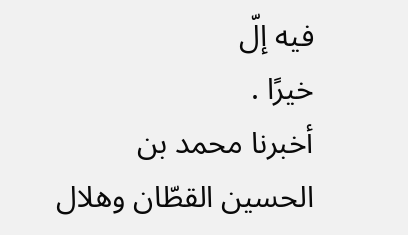فيه إلّ
خیرًا .
أخبرنا محمد بن الحسين القطّان وهلال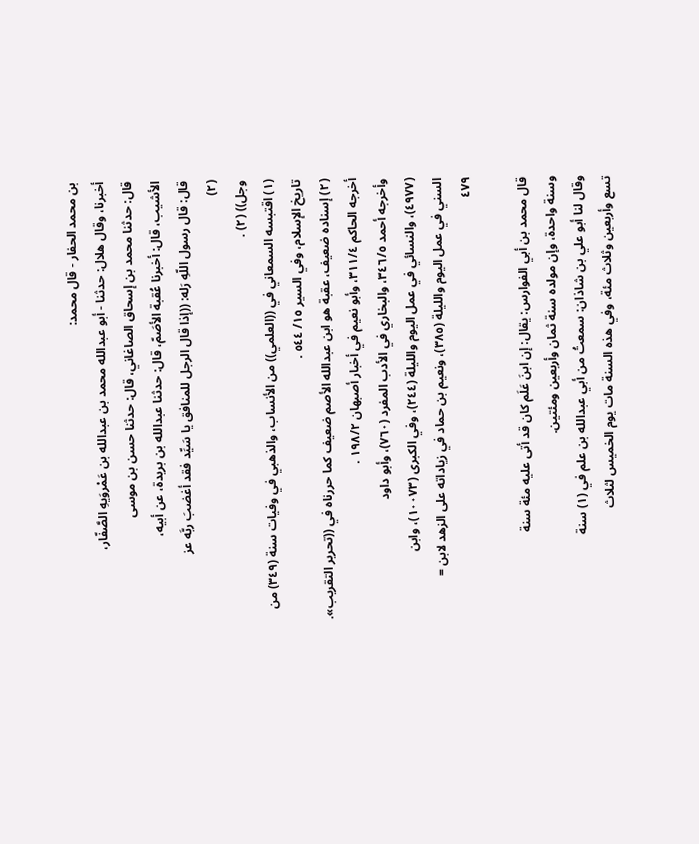بن محمد الحفار - قال محمد:
أخبرنا، وقال هلال: حدثنا - أبو عبدالله محمد بن عبدالله بن عَمْروَيهِ الصَّفّار،
قال: حدثنا محمد بن إسحاق الصاغاني، قال: حدثنا حسن بن موسى
الأشيب، قال: أخبرنا عُقبة الأصَمّ، قال: حدثنا عبدالله بن بريدة، عن أبيه،
قال: قال رسول اللّهِ رَله: ((إذا قال الرجل للمنافق يا سَيِّد فقد أغضبَ ربَّه عز
(٢)
وجل)) (٢) .
(١) اقتبسه السمعاني في ((العلمي)) من الأنساب، والذهبي في وفيات سنة (٣٤٩) من
تاريخ الإسلام، وفي السير ١٥/ ٥٤٤ .
(٢) إسناده ضعيف، عقبة هو ابن عبدالله الأصم ضعيف كما حررناه في ((تحرير التقريب».
أخرجه الحاكم ٣١١/٤، وأبو نعيم في أخبار أصبهان ١٩٨/٢ .
وأخرجه أحمد ٣٤٦/٥، والبخاري في الأدب المفرد (٧٦٠)، وأبو داود
(٤٩٧٧)، والنسائي في عمل اليوم والليلة (٢٤٤)، وفي الكبرى (١٠٠٧٣)، وابن
السني في عمل اليوم والليلة (٣٨٥)، ونعيم بن حماد في زياداته على الزهد لابن =
٤٧٩

قال محمد بن أبي الفوارس: يقال: إن ابنَ عَلَم كان قد أتى عليه مئة سنة
وسنة واحدة، وإن مولده سنة ثمان وأربعين ومئتين.
وقال لنا أبو علي بن شاذان: سمعتُ من أبي عبدالله بن علم في (١) سنة
تسع وأربعين وثلاث مئة، وفي هذه السنة مات يوم الخميس لثلاث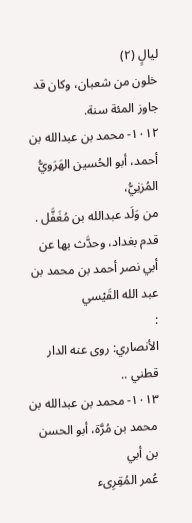ليالٍ (٢)
خلون من شعبان، وكان قد جاوز المئة سنة.
١٠١٢- محمد بن عبدالله بن أحمد، أبو الحُسين الهَرَويُّ المُزنِيُّ،
من وَلَد عبدالله بن مُغَفَّل .
قدم بغداد، وحدَّث بها عن أبي نصر أحمد بن محمد بن عبد الله القَيْسي
:
الأنصاري: روى عنه الدار قطني ..
١٠١٣- محمد بن عبدالله بن محمد بن مُرَّة، أبو الحسن بن أبي
عُمر المُقِرِىء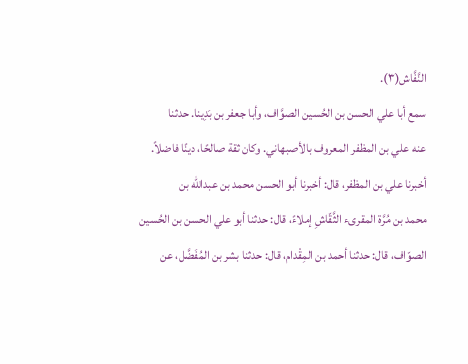النَّفَّاش(٣).
سمع أبا علي الحسن بن الحُسين الصوَّاف، وأبا جعفر بن بَدِينا. حدثنا
عنه علي بن المظفر المعروف بالأصبهاني. وكان ثقة صالحًا، دينًا فاضلاً.
أخبرنا علي بن المظفر، قال: أخبرنا أبو الحسن محمد بن عبدالله بن
محمد بن مُرَّة المقرىء الثَّقّاشِ إملاءً، قال: حدثنا أبو علي الحسن بن الحُسين
الصوّاف، قال: حدثنا أحمد بن المِقْدام، قال: حدثنا بشر بن المُفَضَّل، عن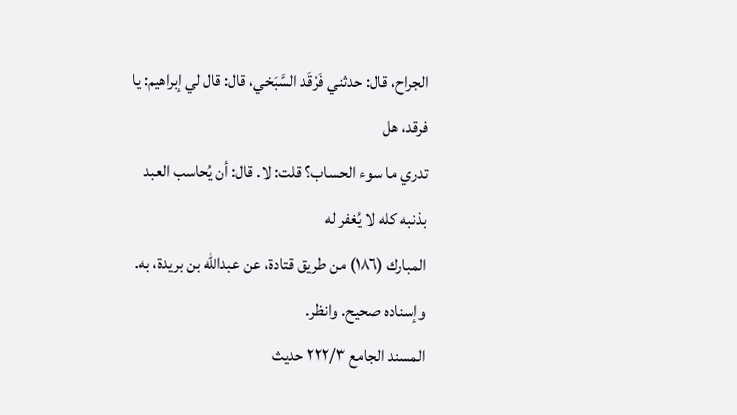الجراح، قال: حدثني فَرْقَد السَّبَخي، قال: قال لي إبراهيم: يا فرقد، هل
تدري ما سوء الحساب؟ قلت: لا. قال: أن يُحاسب العبد بذنبه كله لا يُغفر له
المبارك (١٨٦) من طريق قتادة، عن عبدالله بن بريدة، به. وإسناده صحيح. وانظر.
المسند الجامع ٢٢٢/٣ حدیث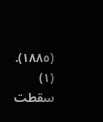(١٨٨٥).
(١) سقطت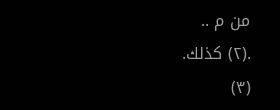من م ..
.(٢) كذلك.
(٣)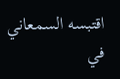اقتبسه السمعاني في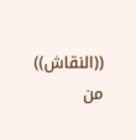((النقاش)) من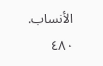الأنساب.
٤٨٠